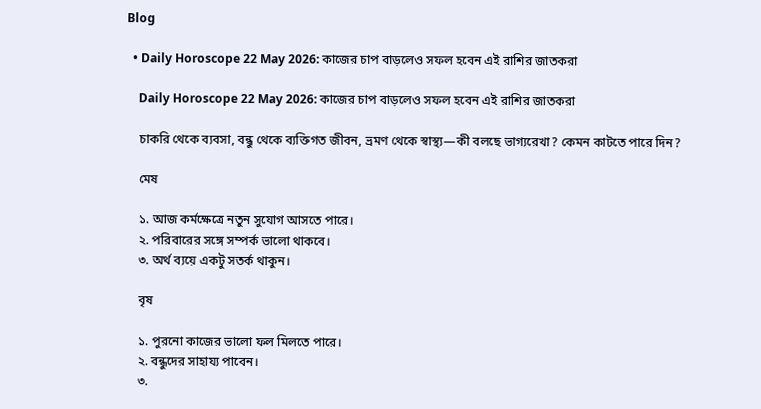Blog

  • Daily Horoscope 22 May 2026: কাজের চাপ বাড়লেও সফল হবেন এই রাশির জাতকরা

    Daily Horoscope 22 May 2026: কাজের চাপ বাড়লেও সফল হবেন এই রাশির জাতকরা

    চাকরি থেকে ব্যবসা, বন্ধু থেকে ব্যক্তিগত জীবন, ভ্রমণ থেকে স্বাস্থ্য—কী বলছে ভাগ্যরেখা? কেমন কাটতে পারে দিন?

    মেষ

    ১. আজ কর্মক্ষেত্রে নতুন সুযোগ আসতে পারে।
    ২. পরিবারের সঙ্গে সম্পর্ক ভালো থাকবে।
    ৩. অর্থ ব্যয়ে একটু সতর্ক থাকুন।

    বৃষ

    ১. পুরনো কাজের ভালো ফল মিলতে পারে।
    ২. বন্ধুদের সাহায্য পাবেন।
    ৩.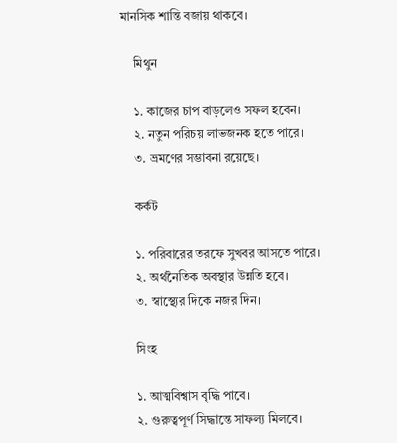মানসিক শান্তি বজায় থাকবে।

    মিথুন

    ১. কাজের চাপ বাড়লেও সফল হবেন।
    ২. নতুন পরিচয় লাভজনক হতে পারে।
    ৩. ভ্রমণের সম্ভাবনা রয়েছে।

    কর্কট

    ১. পরিবারের তরফে সুখবর আসতে পারে।
    ২. অর্থনৈতিক অবস্থার উন্নতি হবে।
    ৩. স্বাস্থ্যের দিকে নজর দিন।

    সিংহ

    ১. আত্মবিশ্বাস বৃদ্ধি পাবে।
    ২. গুরুত্বপূর্ণ সিদ্ধান্তে সাফল্য মিলবে।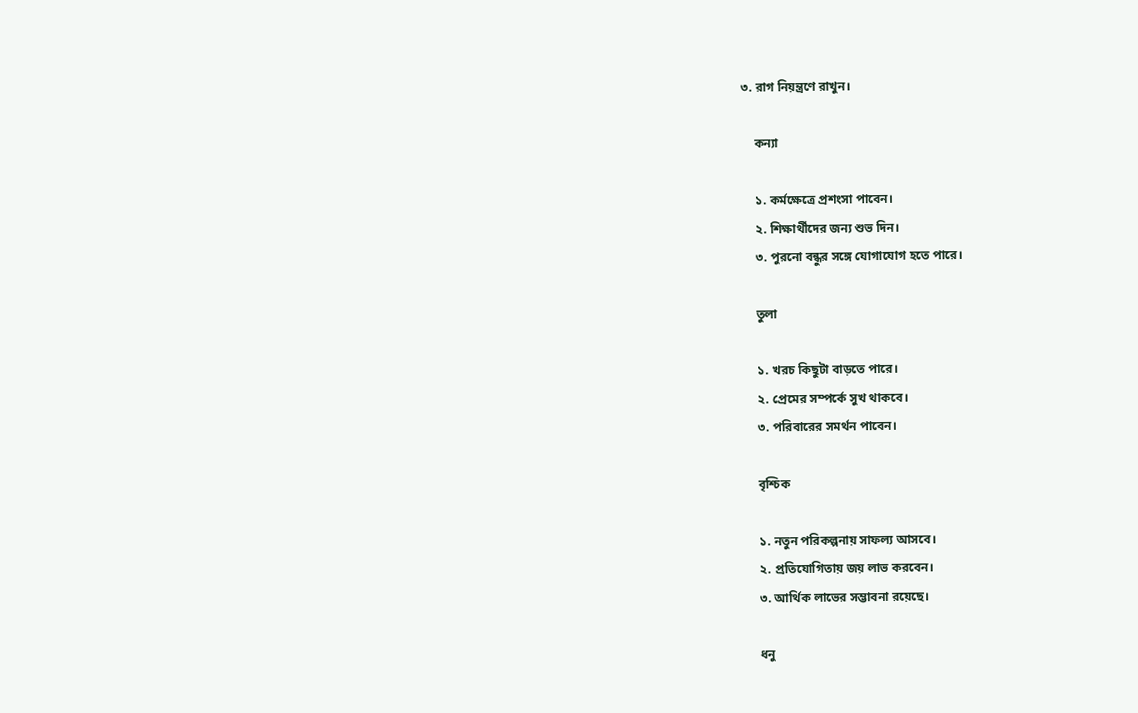৩. রাগ নিয়ন্ত্রণে রাখুন।

    কন্যা

    ১. কর্মক্ষেত্রে প্রশংসা পাবেন।
    ২. শিক্ষার্থীদের জন্য শুভ দিন।
    ৩. পুরনো বন্ধুর সঙ্গে যোগাযোগ হতে পারে।

    তুলা

    ১. খরচ কিছুটা বাড়তে পারে।
    ২. প্রেমের সম্পর্কে সুখ থাকবে।
    ৩. পরিবারের সমর্থন পাবেন।

    বৃশ্চিক

    ১. নতুন পরিকল্পনায় সাফল্য আসবে।
    ২. প্রতিযোগিতায় জয় লাভ করবেন।
    ৩. আর্থিক লাভের সম্ভাবনা রয়েছে।

    ধনু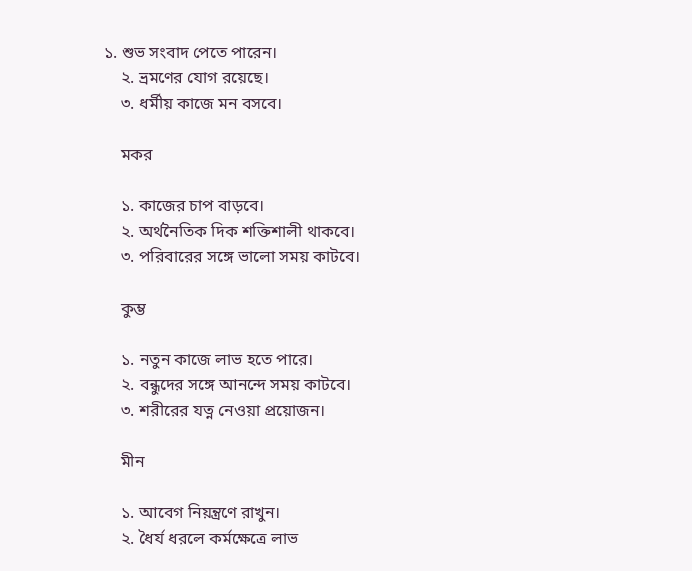১. শুভ সংবাদ পেতে পারেন।
    ২. ভ্রমণের যোগ রয়েছে।
    ৩. ধর্মীয় কাজে মন বসবে।

    মকর

    ১. কাজের চাপ বাড়বে।
    ২. অর্থনৈতিক দিক শক্তিশালী থাকবে।
    ৩. পরিবারের সঙ্গে ভালো সময় কাটবে।

    কুম্ভ

    ১. নতুন কাজে লাভ হতে পারে।
    ২. বন্ধুদের সঙ্গে আনন্দে সময় কাটবে।
    ৩. শরীরের যত্ন নেওয়া প্রয়োজন।

    মীন

    ১. আবেগ নিয়ন্ত্রণে রাখুন।
    ২. ধৈর্য ধরলে কর্মক্ষেত্রে লাভ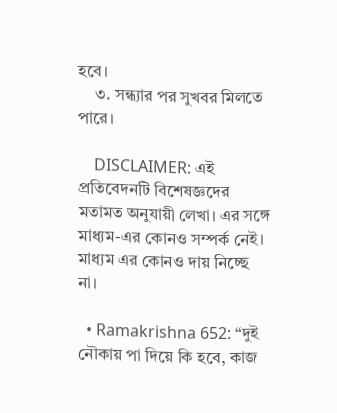হবে।
    ৩. সন্ধ্যার পর সুখবর মিলতে পারে।

    DISCLAIMER: এই প্রতিবেদনটি বিশেষজ্ঞদের মতামত অনুযায়ী লেখা। এর সঙ্গে মাধ্যম-এর কোনও সম্পর্ক নেই। মাধ্যম এর কোনও দায় নিচ্ছে না।

  • Ramakrishna 652: “দুই নৌকায় পা দিয়ে কি হবে, কাজ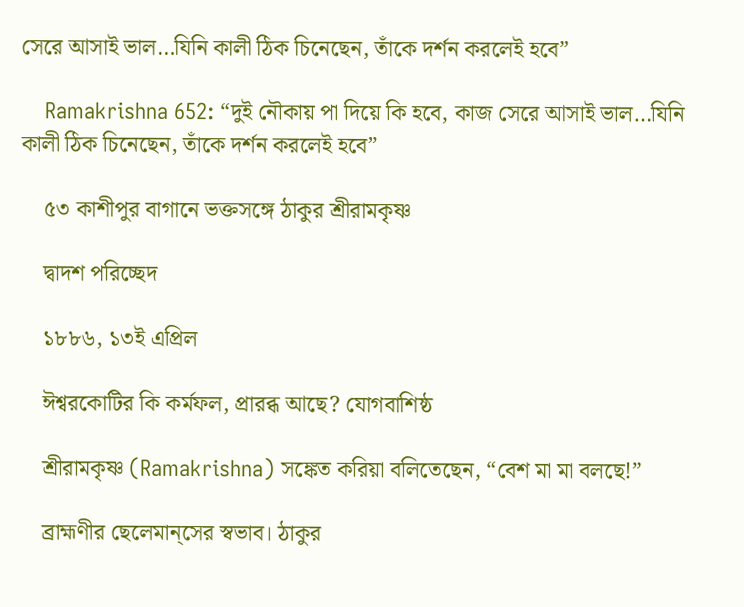সেরে আসাই ভাল…যিনি কালী ঠিক চিনেছেন, তাঁকে দর্শন করলেই হবে”

    Ramakrishna 652: “দুই নৌকায় পা দিয়ে কি হবে, কাজ সেরে আসাই ভাল…যিনি কালী ঠিক চিনেছেন, তাঁকে দর্শন করলেই হবে”

    ৫৩ কাশীপুর বাগানে ভক্তসঙ্গে ঠাকুর শ্রীরামকৃষ্ণ

    দ্বাদশ পরিচ্ছেদ

    ১৮৮৬, ১৩ই এপ্রিল

    ঈশ্বরকোটির কি কর্মফল, প্রারব্ধ আছে? যোগবাশিষ্ঠ

    শ্রীরামকৃষ্ণ (Ramakrishna) সঙ্কেত করিয়া বলিতেছেন, “বেশ মা মা বলছে!”

    ব্রাহ্মণীর ছেলেমান্‌সের স্বভাব। ঠাকুর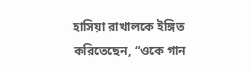হাসিয়া রাখালকে ইঙ্গিত করিতেছেন, “ওকে গান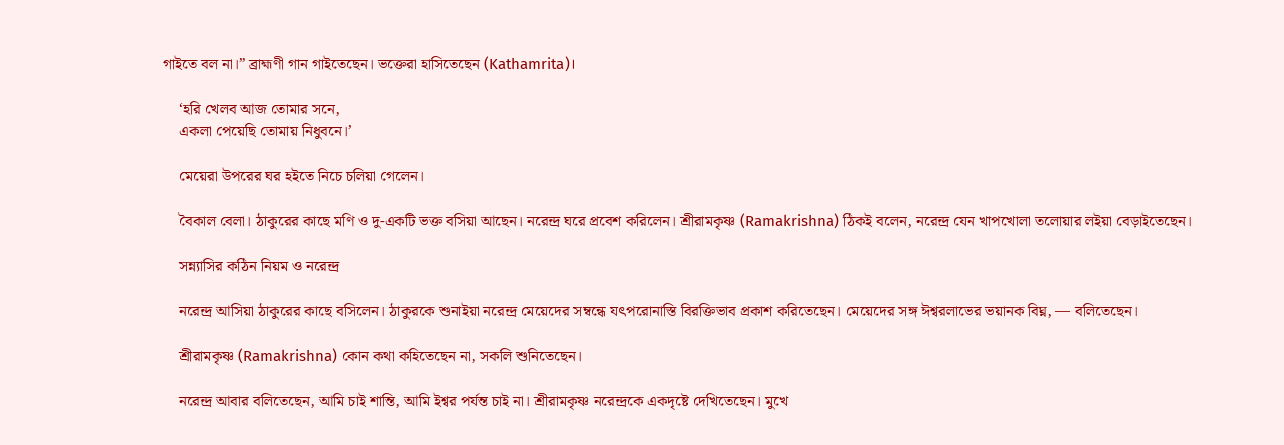গাইতে বল না।” ব্রাহ্মণী গান গাইতেছেন। ভক্তেরা হাসিতেছেন (Kathamrita)।

    ‘হরি খেলব আজ তোমার সনে,
    একলা পেয়েছি তোমায় নিধুবনে।’

    মেয়েরা উপরের ঘর হইতে নিচে চলিয়া গেলেন।

    বৈকাল বেলা। ঠাকুরের কাছে মণি ও দু-একটি ভক্ত বসিয়া আছেন। নরেন্দ্র ঘরে প্রবেশ করিলেন। শ্রীরামকৃষ্ণ (Ramakrishna) ঠিকই বলেন, নরেন্দ্র যেন খাপখোলা তলোয়ার লইয়া বেড়াইতেছেন।

    সন্ন্যাসির কঠিন নিয়ম ও নরেন্দ্র

    নরেন্দ্র আসিয়া ঠাকুরের কাছে বসিলেন। ঠাকুরকে শুনাইয়া নরেন্দ্র মেয়েদের সম্বন্ধে যৎপরোনাস্তি বিরক্তিভাব প্রকাশ করিতেছেন। মেয়েদের সঙ্গ ঈশ্বরলাভের ভয়ানক বিঘ্ন, — বলিতেছেন।

    শ্রীরামকৃষ্ণ (Ramakrishna) কোন কথা কহিতেছেন না, সকলি শুনিতেছেন।

    নরেন্দ্র আবার বলিতেছেন, আমি চাই শান্তি, আমি ইশ্বর পর্যন্ত চাই না। শ্রীরামকৃষ্ণ নরেন্দ্রকে একদৃষ্টে দেখিতেছেন। মুখে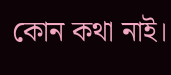কোন কথা নাই।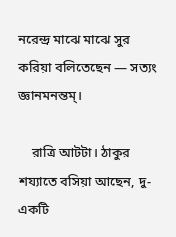নরেন্দ্র মাঝে মাঝে সুর করিয়া বলিতেছেন — সত্যং জ্ঞানমনন্তম্‌।

    রাত্রি আটটা। ঠাকুর শয্যাতে বসিয়া আছেন, দু-একটি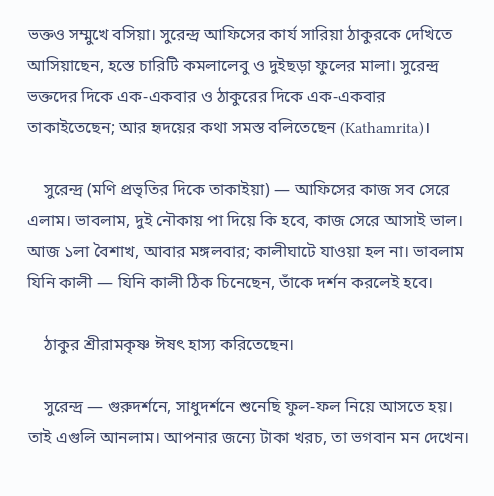ভক্তও সম্মুখে বসিয়া। সুরেন্দ্র আফিসের কার্য সারিয়া ঠাকুরকে দেখিতে আসিয়াছেন, হস্তে চারিটি কমলালেবু ও দুইছড়া ফুলের মালা। সুরেন্দ্র ভক্তদের দিকে এক-একবার ও ঠাকুরের দিকে এক-একবার তাকাইতেছেন; আর হৃদয়ের কথা সমস্ত বলিতেছেন (Kathamrita)।

    সুরেন্দ্র (মণি প্রভৃতির দিকে তাকাইয়া) — আফিসের কাজ সব সেরে এলাম। ভাবলাম, দুই নৌকায় পা দিয়ে কি হবে, কাজ সেরে আসাই ভাল। আজ ১লা বৈশাখ, আবার মঙ্গলবার; কালীঘাটে যাওয়া হল না। ভাবলাম যিনি কালী — যিনি কালী ঠিক চিনেছেন, তাঁকে দর্শন করলেই হবে।

    ঠাকুর শ্রীরামকৃষ্ণ ঈষৎ হাস্য করিতেছেন।

    সুরেন্দ্র — গুরুদর্শনে, সাধুদর্শনে শুনেছি ফুল-ফল নিয়ে আসতে হয়। তাই এগুলি আনলাম। আপনার জন্যে টাকা খরচ, তা ভগবান মন দেখেন।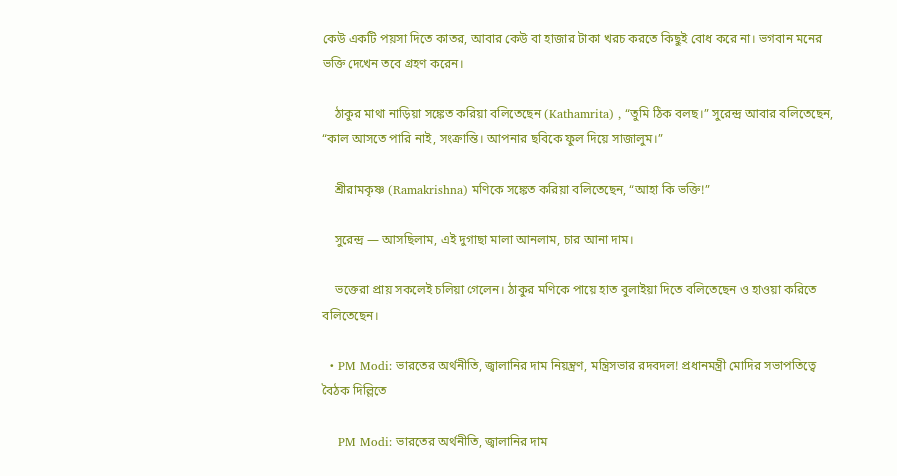কেউ একটি পয়সা দিতে কাতর, আবার কেউ বা হাজার টাকা খরচ করতে কিছুই বোধ করে না। ভগবান মনের ভক্তি দেখেন তবে গ্রহণ করেন।

    ঠাকুর মাথা নাড়িয়া সঙ্কেত করিয়া বলিতেছেন (Kathamrita) , “তুমি ঠিক বলছ।” সুরেন্দ্র আবার বলিতেছেন, “কাল আসতে পারি নাই, সংক্রান্তি। আপনার ছবিকে ফুল দিয়ে সাজালুম।”

    শ্রীরামকৃষ্ণ (Ramakrishna) মণিকে সঙ্কেত করিয়া বলিতেছেন, “আহা কি ভক্তি!”

    সুরেন্দ্র — আসছিলাম, এই দুগাছা মালা আনলাম, চার আনা দাম।

    ভক্তেরা প্রায় সকলেই চলিয়া গেলেন। ঠাকুর মণিকে পায়ে হাত বুলাইয়া দিতে বলিতেছেন ও হাওয়া করিতে বলিতেছেন।

  • PM Modi: ভারতের অর্থনীতি, জ্বালানির দাম নিয়ন্ত্রণ, মন্ত্রিসভার রদবদল! প্রধানমন্ত্রী মোদির সভাপতিত্বে বৈঠক দিল্লিতে

    PM Modi: ভারতের অর্থনীতি, জ্বালানির দাম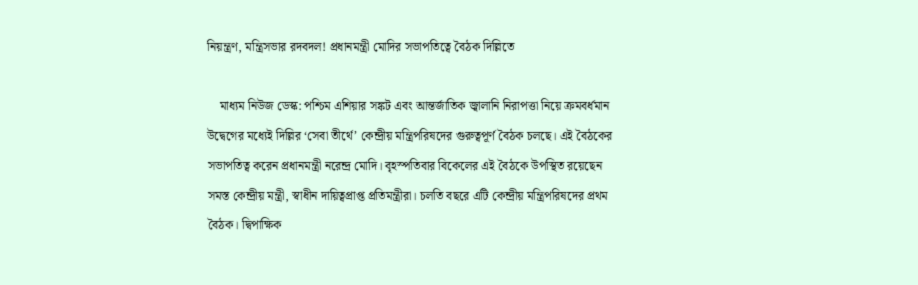নিয়ন্ত্রণ, মন্ত্রিসভার রদবদল! প্রধানমন্ত্রী মোদির সভাপতিত্বে বৈঠক দিল্লিতে

    মাধ্যম নিউজ ডেস্ক: পশ্চিম এশিয়ার সঙ্কট এবং আন্তর্জাতিক জ্বালানি নিরাপত্তা নিয়ে ক্রমবর্ধমান উদ্বেগের মধ্যেই দিল্লির ‘সেবা তীর্থে’ কেন্দ্রীয় মন্ত্রিপরিষদের গুরুত্বপূর্ণ বৈঠক চলছে। এই বৈঠকের সভাপতিত্ব করেন প্রধানমন্ত্রী নরেন্দ্র মোদি। বৃহস্পতিবার বিকেলের এই বৈঠকে উপস্থিত রয়েছেন সমস্ত কেন্দ্রীয় মন্ত্রী, স্বাধীন দায়িত্বপ্রাপ্ত প্রতিমন্ত্রীরা। চলতি বছরে এটি কেন্দ্রীয় মন্ত্রিপরিষদের প্রথম বৈঠক। দ্বিপাক্ষিক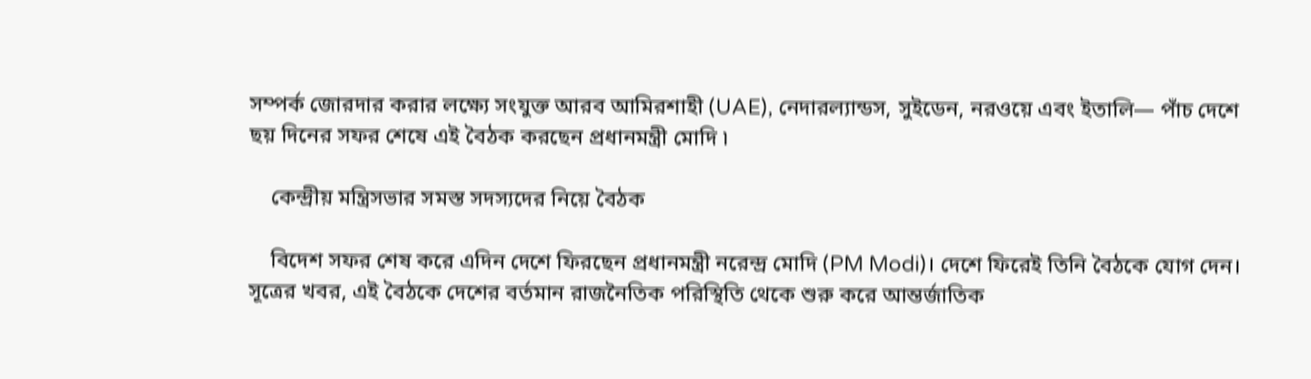সম্পর্ক জোরদার করার লক্ষ্যে সংযুক্ত আরব আমিরশাহী (UAE), নেদারল্যান্ডস, সুইডেন, নরওয়ে এবং ইতালি— পাঁচ দেশে ছয় দিনের সফর শেষে এই বৈঠক করছেন প্রধানমন্ত্রী মোদি ৷

    কেন্দ্রীয় মন্ত্রিসভার সমস্ত সদস্যদের নিয়ে বৈঠক

    বিদেশ সফর শেষ করে এদিন দেশে ফিরছেন প্রধানমন্ত্রী নরেন্দ্র মোদি (PM Modi)। দেশে ফিরেই তিনি বৈঠকে যোগ দেন। সূত্রের খবর, এই বৈঠকে দেশের বর্তমান রাজনৈতিক পরিস্থিতি থেকে শুরু করে আন্তর্জাতিক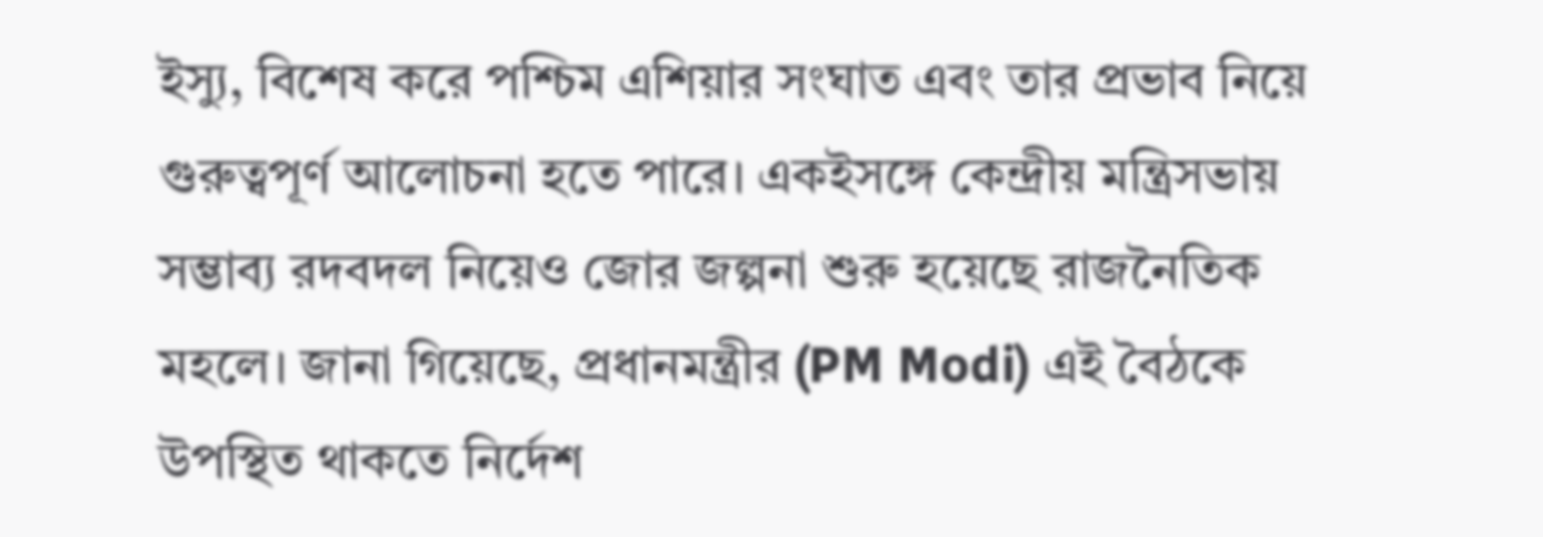ইস্যু, বিশেষ করে পশ্চিম এশিয়ার সংঘাত এবং তার প্রভাব নিয়ে গুরুত্বপূর্ণ আলোচনা হতে পারে। একইসঙ্গে কেন্দ্রীয় মন্ত্রিসভায় সম্ভাব্য রদবদল নিয়েও জোর জল্পনা শুরু হয়েছে রাজনৈতিক মহলে। জানা গিয়েছে, প্রধানমন্ত্রীর (PM Modi) এই বৈঠকে উপস্থিত থাকতে নির্দেশ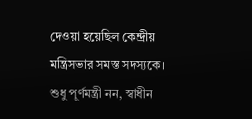দেওয়া হয়েছিল কেন্দ্রীয় মন্ত্রিসভার সমস্ত সদস্যকে। শুধু পূর্ণমন্ত্রী নন, স্বাধীন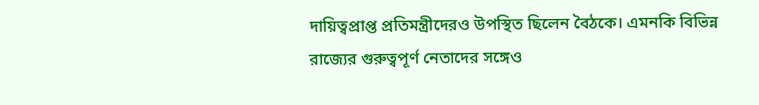দায়িত্বপ্রাপ্ত প্রতিমন্ত্রীদেরও উপস্থিত ছিলেন বৈঠকে। এমনকি বিভিন্ন রাজ্যের গুরুত্বপূর্ণ নেতাদের সঙ্গেও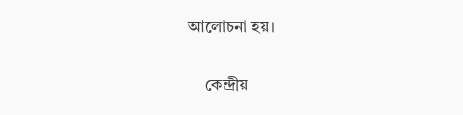আলোচনা হয়।

    কেন্দ্রীয়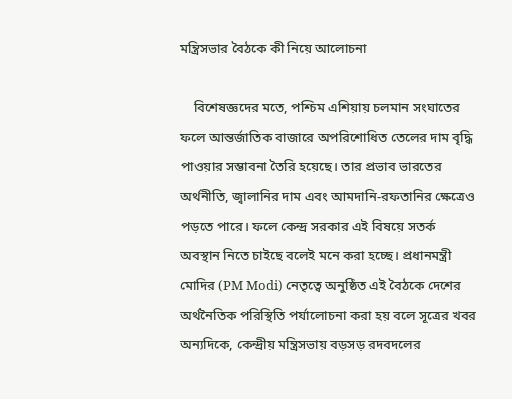মন্ত্রিসভার বৈঠকে কী নিয়ে আলোচনা

    বিশেষজ্ঞদের মতে, পশ্চিম এশিয়ায় চলমান সংঘাতের ফলে আন্তর্জাতিক বাজারে অপরিশোধিত তেলের দাম বৃদ্ধি পাওয়ার সম্ভাবনা তৈরি হয়েছে। তার প্রভাব ভারতের অর্থনীতি, জ্বালানির দাম এবং আমদানি-রফতানির ক্ষেত্রেও পড়তে পারে। ফলে কেন্দ্র সরকার এই বিষয়ে সতর্ক অবস্থান নিতে চাইছে বলেই মনে করা হচ্ছে। প্রধানমন্ত্রী মোদির (PM Modi) নেতৃত্বে অনুষ্ঠিত এই বৈঠকে দেশের অর্থনৈতিক পরিস্থিতি পর্যালোচনা করা হয় বলে সূত্রের খবর অন্যদিকে, কেন্দ্রীয় মন্ত্রিসভায় বড়সড় রদবদলের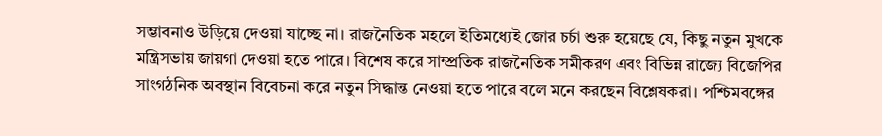সম্ভাবনাও উড়িয়ে দেওয়া যাচ্ছে না। রাজনৈতিক মহলে ইতিমধ্যেই জোর চর্চা শুরু হয়েছে যে, কিছু নতুন মুখকে মন্ত্রিসভায় জায়গা দেওয়া হতে পারে। বিশেষ করে সাম্প্রতিক রাজনৈতিক সমীকরণ এবং বিভিন্ন রাজ্যে বিজেপির সাংগঠনিক অবস্থান বিবেচনা করে নতুন সিদ্ধান্ত নেওয়া হতে পারে বলে মনে করছেন বিশ্লেষকরা। পশ্চিমবঙ্গের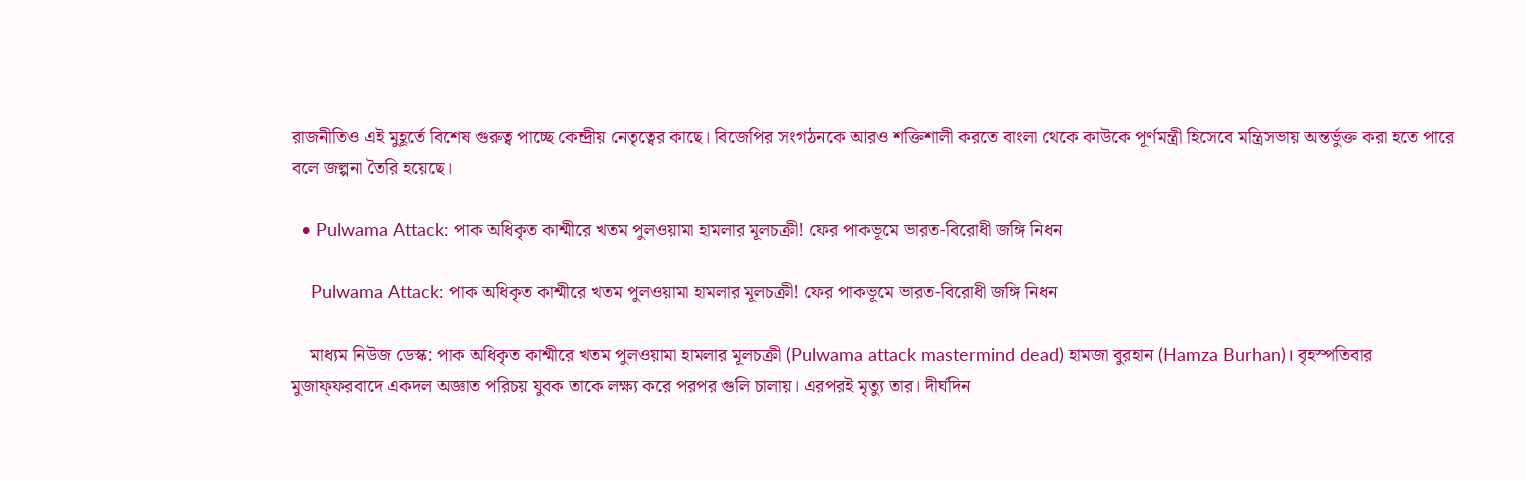রাজনীতিও এই মুহূর্তে বিশেষ গুরুত্ব পাচ্ছে কেন্দ্রীয় নেতৃত্বের কাছে। বিজেপির সংগঠনকে আরও শক্তিশালী করতে বাংলা থেকে কাউকে পূর্ণমন্ত্রী হিসেবে মন্ত্রিসভায় অন্তর্ভুক্ত করা হতে পারে বলে জল্পনা তৈরি হয়েছে।

  • Pulwama Attack: পাক অধিকৃত কাশ্মীরে খতম পুলওয়ামা হামলার মূলচক্রী! ফের পাকভূমে ভারত-বিরোধী জঙ্গি নিধন

    Pulwama Attack: পাক অধিকৃত কাশ্মীরে খতম পুলওয়ামা হামলার মূলচক্রী! ফের পাকভূমে ভারত-বিরোধী জঙ্গি নিধন

    মাধ্যম নিউজ ডেস্ক: পাক অধিকৃত কাশ্মীরে খতম পুলওয়ামা হামলার মূলচক্রী (Pulwama attack mastermind dead) হামজা বুরহান (Hamza Burhan)। বৃহস্পতিবার মুজাফ্ফরবাদে একদল অজ্ঞাত পরিচয় যুবক তাকে লক্ষ্য করে পরপর গুলি চালায়। এরপরই মৃত্যু তার। দীর্ঘদিন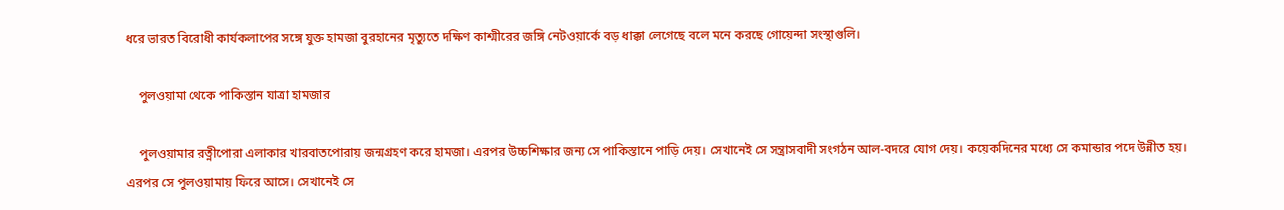ধরে ভারত বিরোধী কার্যকলাপের সঙ্গে যুক্ত হামজা বুরহানের মৃত্যুতে দক্ষিণ কাশ্মীরের জঙ্গি নেটওয়ার্কে বড় ধাক্কা লেগেছে বলে মনে করছে গোয়েন্দা সংস্থাগুলি।

    পুলওয়ামা থেকে পাকিস্তান যাত্রা হামজার

    পুলওয়ামার রত্নীপোরা এলাকার খারবাতপোরায় জন্মগ্রহণ করে হামজা। এরপর উচ্চশিক্ষার জন্য সে পাকিস্তানে পাড়ি দেয়। সেখানেই সে সন্ত্রাসবাদী সংগঠন আল-বদরে যোগ দেয়। কয়েকদিনের মধ্যে সে কমান্ডার পদে উন্নীত হয়। এরপর সে পুলওয়ামায় ফিরে আসে। সেখানেই সে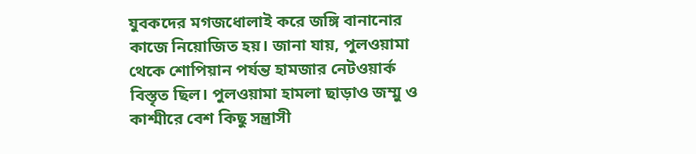যুবকদের মগজধোলাই করে জঙ্গি বানানোর কাজে নিয়োজিত হয়। জানা যায়, পুলওয়ামা থেকে শোপিয়ান পর্যন্ত হামজার নেটওয়ার্ক বিস্তৃত ছিল। পুলওয়ামা হামলা ছাড়াও জম্মু ও কাশ্মীরে বেশ কিছু সন্ত্রাসী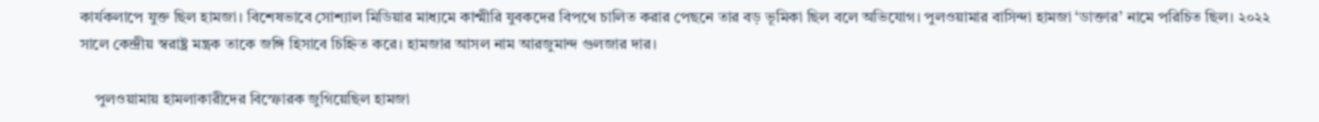কার্যকলাপে যুক্ত ছিল হামজা। বিশেষভাবে সোশ্যাল মিডিয়ার মাধ্যমে কাশ্মীরি যুবকদের বিপথে চালিত করার পেছনে তার বড় ভূমিকা ছিল বলে অভিযোগ। পুলওয়ামার বাসিন্দা হামজা ‘ডাক্তার’ নামে পরিচিত ছিল। ২০২২ সালে কেন্দ্রীয় স্বরাষ্ট্র মন্ত্রক তাকে জঙ্গি হিসাবে চিহ্নিত করে। হামজার আসল নাম আরজুমান্দ গুলজার দার।

    পুলওয়ামায় হামলাকারীদের বিস্ফোরক জুগিয়েছিল হামজা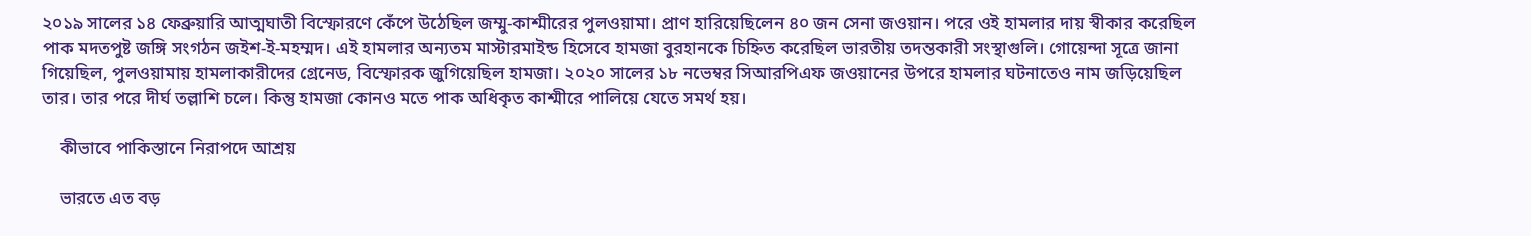২০১৯ সালের ১৪ ফেব্রুয়ারি আত্মঘাতী বিস্ফোরণে কেঁপে উঠেছিল জম্মু-কাশ্মীরের পুলওয়ামা। প্রাণ হারিয়েছিলেন ৪০ জন সেনা জওয়ান। পরে ওই হামলার দায় স্বীকার করেছিল পাক মদতপুষ্ট জঙ্গি সংগঠন জইশ-ই-মহম্মদ। এই হামলার অন্যতম মাস্টারমাইন্ড হিসেবে হামজা বুরহানকে চিহ্নিত করেছিল ভারতীয় তদন্তকারী সংস্থাগুলি। গোয়েন্দা সূত্রে জানা গিয়েছিল, পুলওয়ামায় হামলাকারীদের গ্রেনেড, বিস্ফোরক জুগিয়েছিল হামজা। ২০২০ সালের ১৮ নভেম্বর সিআরপিএফ জওয়ানের উপরে হামলার ঘটনাতেও নাম জড়িয়েছিল তার। তার পরে দীর্ঘ তল্লাশি চলে। কিন্তু হামজা কোনও মতে পাক অধিকৃত কাশ্মীরে পালিয়ে যেতে সমর্থ হয়।

    কীভাবে পাকিস্তানে নিরাপদে আশ্রয়

    ভারতে এত বড়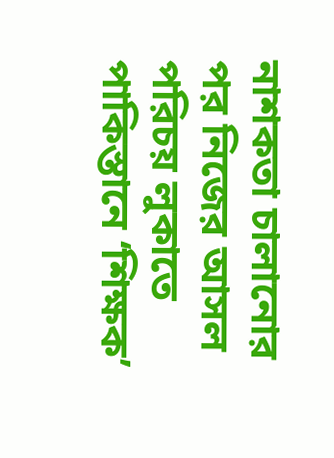নাশকতা চালানোর পর নিজের আসল পরিচয় লুকাতে পাকিস্তানে ‘শিক্ষক’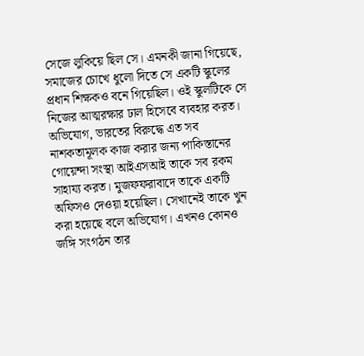সেজে লুকিয়ে ছিল সে। এমনকী জানা গিয়েছে, সমাজের চোখে ধুলো দিতে সে একটি স্কুলের প্রধান শিক্ষকও বনে গিয়েছিল। ওই স্কুলটিকে সে নিজের আত্মরক্ষার ঢাল হিসেবে ব্যবহার করত। অভিযোগ, ভারতের বিরুদ্ধে এত সব নাশকতামূলক কাজ করার জন্য পাকিস্তানের গোয়েন্দা সংস্থা আইএসআই তাকে সব রকম সাহায্য করত। মুজফফরাবাদে তাকে একটি অফিসও দেওয়া হয়েছিল। সেখানেই তাকে খুন করা হয়েছে বলে অভিযোগ। এখনও কোনও জঙ্গি সংগঠন তার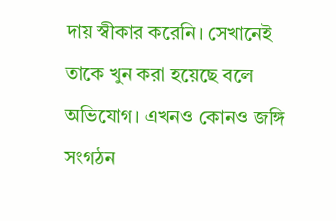দায় স্বীকার করেনি। সেখানেই তাকে খুন করা হয়েছে বলে অভিযোগ। এখনও কোনও জঙ্গি সংগঠন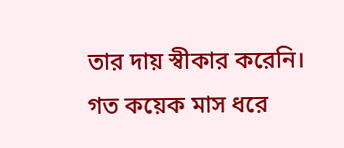তার দায় স্বীকার করেনি। গত কয়েক মাস ধরে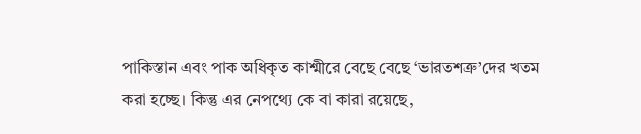পাকিস্তান এবং পাক অধিকৃত কাশ্মীরে বেছে বেছে ‘ভারতশত্রু’দের খতম করা হচ্ছে। কিন্তু এর নেপথ্যে কে বা কারা রয়েছে,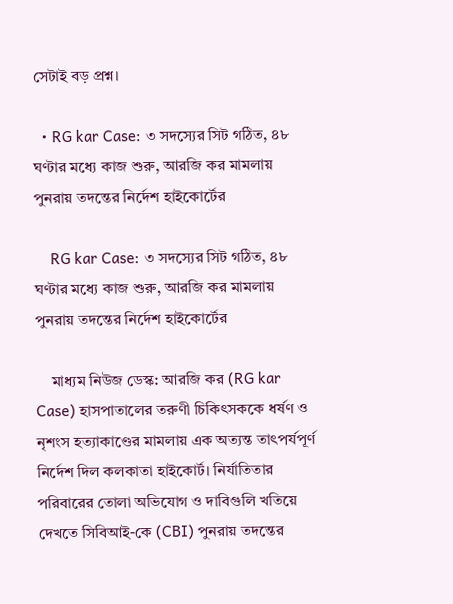সেটাই বড় প্রশ্ন।

  • RG kar Case: ৩ সদস্যের সিট গঠিত, ৪৮ ঘণ্টার মধ্যে কাজ শুরু, আরজি কর মামলায় পুনরায় তদন্তের নির্দেশ হাইকোর্টের

    RG kar Case: ৩ সদস্যের সিট গঠিত, ৪৮ ঘণ্টার মধ্যে কাজ শুরু, আরজি কর মামলায় পুনরায় তদন্তের নির্দেশ হাইকোর্টের

    মাধ্যম নিউজ ডেস্ক: আরজি কর (RG kar Case) হাসপাতালের তরুণী চিকিৎসককে ধর্ষণ ও নৃশংস হত্যাকাণ্ডের মামলায় এক অত্যন্ত তাৎপর্যপূর্ণ নির্দেশ দিল কলকাতা হাইকোর্ট। নির্যাতিতার পরিবারের তোলা অভিযোগ ও দাবিগুলি খতিয়ে দেখতে সিবিআই-কে (CBI) পুনরায় তদন্তের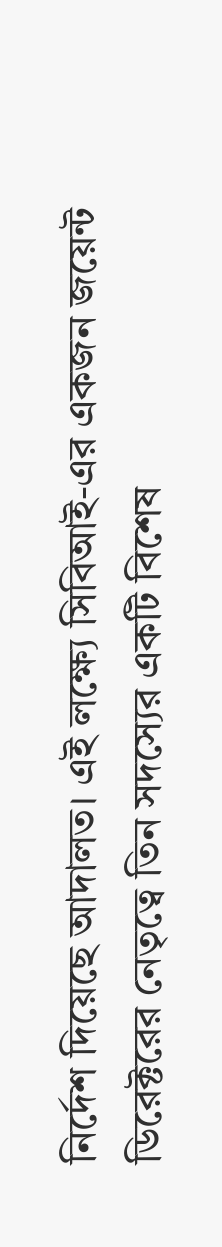নির্দেশ দিয়েছে আদালত। এই লক্ষ্যে সিবিআই-এর একজন জয়েন্ট ডিরেক্টরের নেতৃত্বে তিন সদস্যের একটি বিশেষ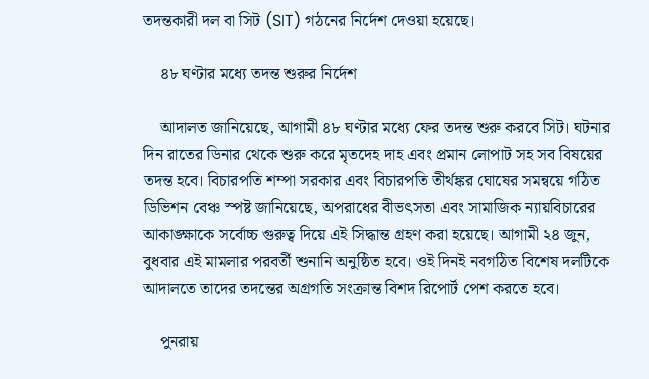তদন্তকারী দল বা সিট (SIT) গঠনের নির্দেশ দেওয়া হয়েছে।

    ৪৮ ঘণ্টার মধ্যে তদন্ত শুরুর নির্দেশ

    আদালত জানিয়েছে, আগামী ৪৮ ঘণ্টার মধ্যে ফের তদন্ত শুরু করবে সিট। ঘটনার দিন রাতের ডিনার থেকে শুরু করে মৃতদেহ দাহ এবং প্রমান লোপাট সহ সব বিষয়ের তদন্ত হবে। বিচারপতি শম্পা সরকার এবং বিচারপতি তীর্থঙ্কর ঘোষের সমন্বয়ে গঠিত ডিভিশন বেঞ্চ স্পষ্ট জানিয়েছে, অপরাধের বীভৎসতা এবং সামাজিক ন্যায়বিচারের আকাঙ্ক্ষাকে সর্বোচ্চ গুরুত্ব দিয়ে এই সিদ্ধান্ত গ্রহণ করা হয়েছে। আগামী ২৪ জুন, বুধবার এই মামলার পরবর্তী শুনানি অনুষ্ঠিত হবে। ওই দিনই নবগঠিত বিশেষ দলটিকে আদালতে তাদের তদন্তের অগ্রগতি সংক্রান্ত বিশদ রিপোর্ট পেশ করতে হবে।

    পুনরায়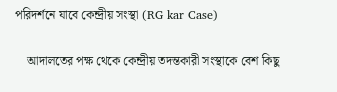পরিদর্শনে যাবে কেন্দ্রীয় সংস্থা (RG kar Case)

    আদালতের পক্ষ থেকে কেন্দ্রীয় তদন্তকারী সংস্থাকে বেশ কিছু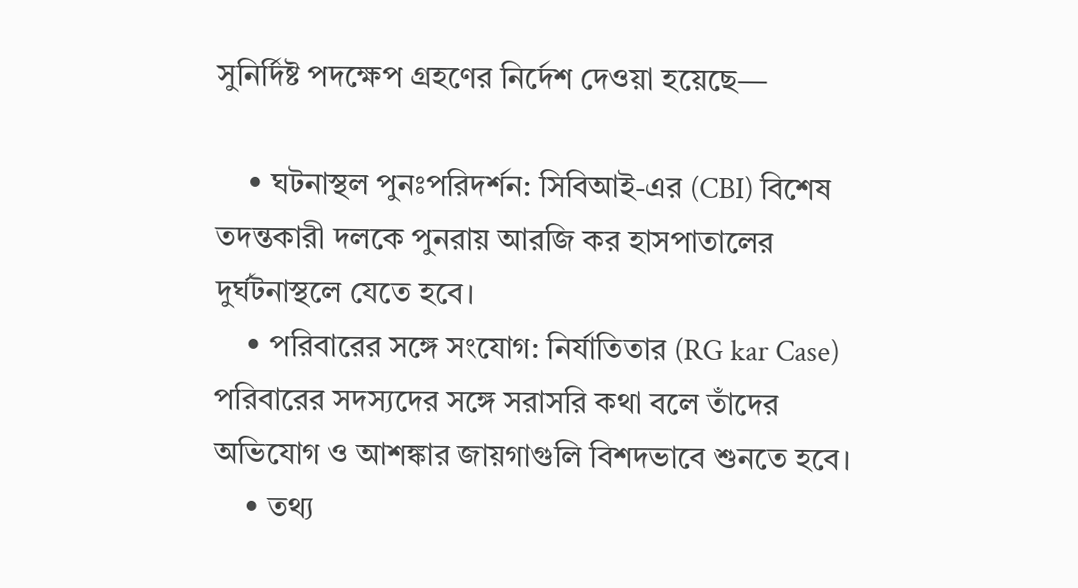সুনির্দিষ্ট পদক্ষেপ গ্রহণের নির্দেশ দেওয়া হয়েছে—

    • ঘটনাস্থল পুনঃপরিদর্শন: সিবিআই-এর (CBI) বিশেষ তদন্তকারী দলকে পুনরায় আরজি কর হাসপাতালের দুর্ঘটনাস্থলে যেতে হবে।
    • পরিবারের সঙ্গে সংযোগ: নির্যাতিতার (RG kar Case) পরিবারের সদস্যদের সঙ্গে সরাসরি কথা বলে তাঁদের অভিযোগ ও আশঙ্কার জায়গাগুলি বিশদভাবে শুনতে হবে।
    • তথ্য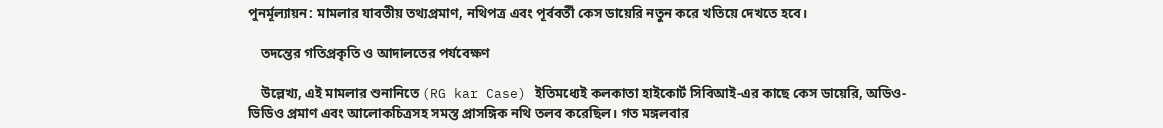পুনর্মূল্যায়ন: মামলার যাবতীয় তথ্যপ্রমাণ, নথিপত্র এবং পূর্ববর্তী কেস ডায়েরি নতুন করে খতিয়ে দেখতে হবে।

    তদন্তের গতিপ্রকৃতি ও আদালতের পর্যবেক্ষণ

    উল্লেখ্য, এই মামলার শুনানিতে (RG kar Case) ইতিমধ্যেই কলকাতা হাইকোর্ট সিবিআই-এর কাছে কেস ডায়েরি, অডিও-ভিডিও প্রমাণ এবং আলোকচিত্রসহ সমস্ত প্রাসঙ্গিক নথি তলব করেছিল। গত মঙ্গলবার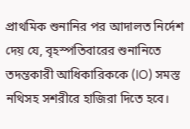প্রাথমিক শুনানির পর আদালত নির্দেশ দেয় যে, বৃহস্পতিবারের শুনানিতে তদন্তকারী আধিকারিককে (IO) সমস্ত নথিসহ সশরীরে হাজিরা দিতে হবে।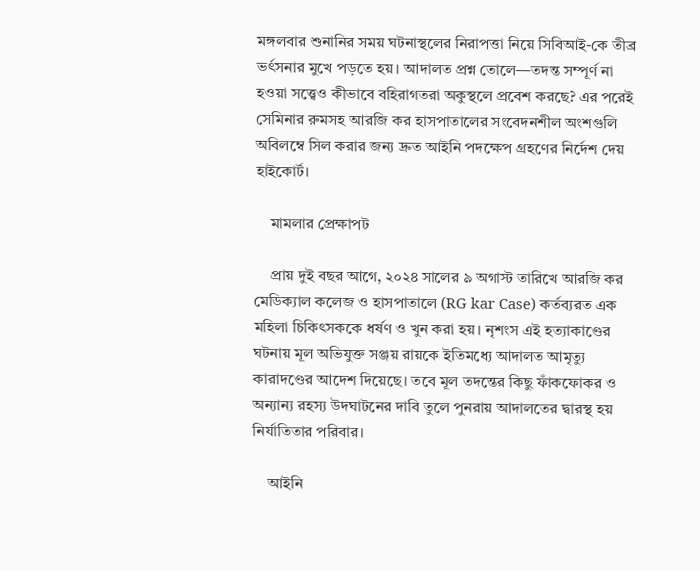মঙ্গলবার শুনানির সময় ঘটনাস্থলের নিরাপত্তা নিয়ে সিবিআই-কে তীব্র ভর্ৎসনার মুখে পড়তে হয়। আদালত প্রশ্ন তোলে—তদন্ত সম্পূর্ণ না হওয়া সত্ত্বেও কীভাবে বহিরাগতরা অকুস্থলে প্রবেশ করছে? এর পরেই সেমিনার রুমসহ আরজি কর হাসপাতালের সংবেদনশীল অংশগুলি অবিলম্বে সিল করার জন্য দ্রুত আইনি পদক্ষেপ গ্রহণের নির্দেশ দেয় হাইকোর্ট।

    মামলার প্রেক্ষাপট

    প্রায় দুই বছর আগে, ২০২৪ সালের ৯ অগাস্ট তারিখে আরজি কর মেডিক্যাল কলেজ ও হাসপাতালে (RG kar Case) কর্তব্যরত এক মহিলা চিকিৎসককে ধর্ষণ ও খুন করা হয়। নৃশংস এই হত্যাকাণ্ডের ঘটনায় মূল অভিযুক্ত সঞ্জয় রায়কে ইতিমধ্যে আদালত আমৃত্যু কারাদণ্ডের আদেশ দিয়েছে। তবে মূল তদন্তের কিছু ফাঁকফোকর ও অন্যান্য রহস্য উদঘাটনের দাবি তুলে পুনরায় আদালতের দ্বারস্থ হয় নির্যাতিতার পরিবার।

    আইনি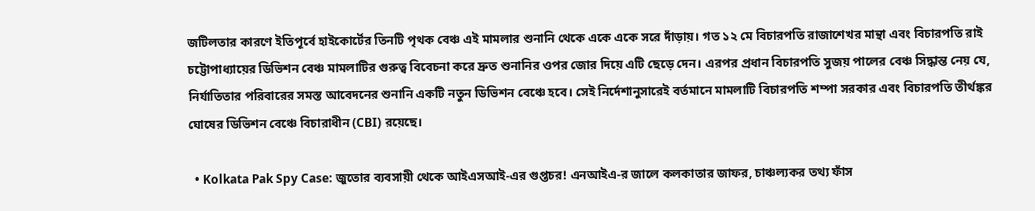জটিলতার কারণে ইতিপূর্বে হাইকোর্টের তিনটি পৃথক বেঞ্চ এই মামলার শুনানি থেকে একে একে সরে দাঁড়ায়। গত ১২ মে বিচারপতি রাজাশেখর মান্থা এবং বিচারপতি রাই চট্টোপাধ্যায়ের ডিভিশন বেঞ্চ মামলাটির গুরুত্ব বিবেচনা করে দ্রুত শুনানির ওপর জোর দিয়ে এটি ছেড়ে দেন। এরপর প্রধান বিচারপতি সুজয় পালের বেঞ্চ সিদ্ধান্ত নেয় যে, নির্যাতিতার পরিবারের সমস্ত আবেদনের শুনানি একটি নতুন ডিভিশন বেঞ্চে হবে। সেই নির্দেশানুসারেই বর্তমানে মামলাটি বিচারপতি শম্পা সরকার এবং বিচারপতি তীর্থঙ্কর ঘোষের ডিভিশন বেঞ্চে বিচারাধীন (CBI) রয়েছে।

  • Kolkata Pak Spy Case: জুতোর ব্যবসায়ী থেকে আইএসআই-এর গুপ্তচর! এনআইএ-র জালে কলকাতার জাফর, চাঞ্চল্যকর তথ্য ফাঁস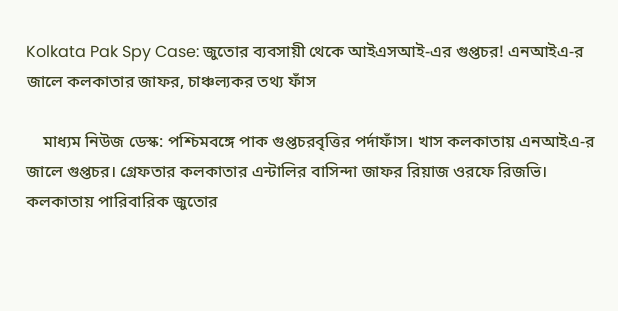Kolkata Pak Spy Case: জুতোর ব্যবসায়ী থেকে আইএসআই-এর গুপ্তচর! এনআইএ-র জালে কলকাতার জাফর, চাঞ্চল্যকর তথ্য ফাঁস

    মাধ্যম নিউজ ডেস্ক: পশ্চিমবঙ্গে পাক গুপ্তচরবৃত্তির পর্দাফাঁস। খাস কলকাতায় এনআইএ-র জালে গুপ্তচর। গ্রেফতার কলকাতার এন্টালির বাসিন্দা জাফর রিয়াজ ওরফে রিজভি। কলকাতায় পারিবারিক জুতোর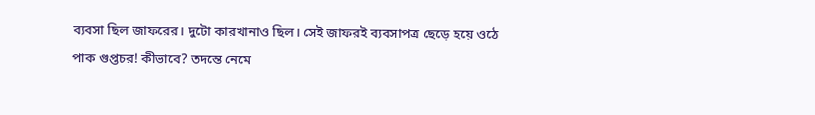ব্যবসা ছিল জাফরের। দুটো কারখানাও ছিল। সেই জাফরই ব্যবসাপত্র ছেড়ে হয়ে ওঠে পাক গুপ্তচর! কীভাবে? তদন্তে নেমে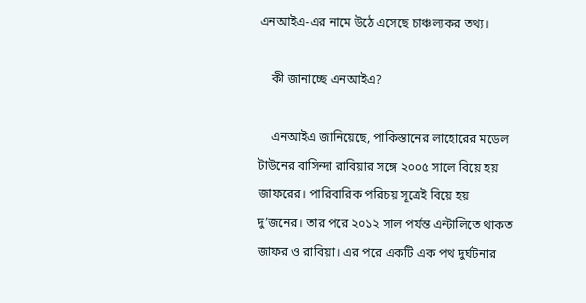এনআইএ-এর নামে উঠে এসেছে চাঞ্চল্যকর তথ্য।

    কী জানাচ্ছে এনআইএ?

    এনআইএ জানিয়েছে, পাকিস্তানের লাহোরের মডেল টাউনের বাসিন্দা রাবিয়ার সঙ্গে ২০০৫ সালে বিয়ে হয় জাফরের। পারিবারিক পরিচয় সূত্রেই বিয়ে হয় দু’জনের। তার পরে ২০১২ সাল পর্যন্ত এন্টালিতে থাকত জাফর ও রাবিয়া। এর পরে একটি এক পথ দুর্ঘটনার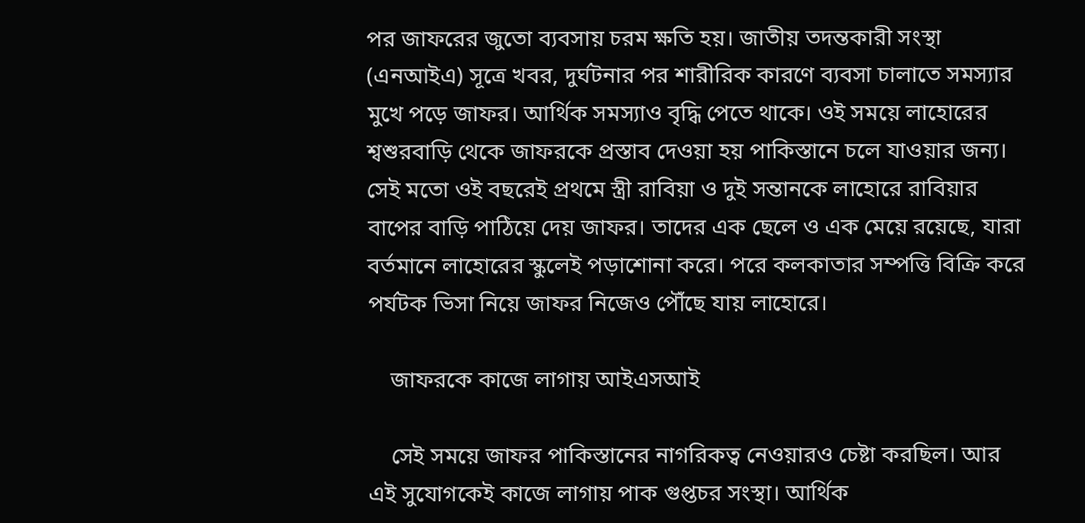পর জাফরের জুতো ব্যবসায় চরম ক্ষতি হয়। জাতীয় তদন্তকারী সংস্থা (এনআইএ) সূত্রে খবর, দুর্ঘটনার পর শারীরিক কারণে ব্যবসা চালাতে সমস্যার মুখে পড়ে জাফর। আর্থিক সমস্যাও বৃদ্ধি পেতে থাকে। ওই সময়ে লাহোরের শ্বশুরবাড়ি থেকে জাফরকে প্রস্তাব দেওয়া হয় পাকিস্তানে চলে যাওয়ার জন্য। সেই মতো ওই বছরেই প্রথমে স্ত্রী রাবিয়া ও দুই সন্তানকে লাহোরে রাবিয়ার বাপের বাড়ি পাঠিয়ে দেয় জাফর। তাদের এক ছেলে ও এক মেয়ে রয়েছে, যারা বর্তমানে লাহোরের স্কুলেই পড়াশোনা করে। পরে কলকাতার সম্পত্তি বিক্রি করে পর্যটক ভিসা নিয়ে জাফর নিজেও পৌঁছে যায় লাহোরে।

    জাফরকে কাজে লাগায় আইএসআই

    সেই সময়ে জাফর পাকিস্তানের নাগরিকত্ব নেওয়ারও চেষ্টা করছিল। আর এই সুযোগকেই কাজে লাগায় পাক গুপ্তচর সংস্থা। আর্থিক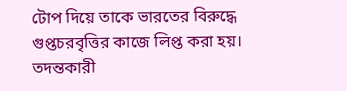টোপ দিয়ে তাকে ভারতের বিরুদ্ধে গুপ্তচরবৃত্তির কাজে লিপ্ত করা হয়। তদন্তকারী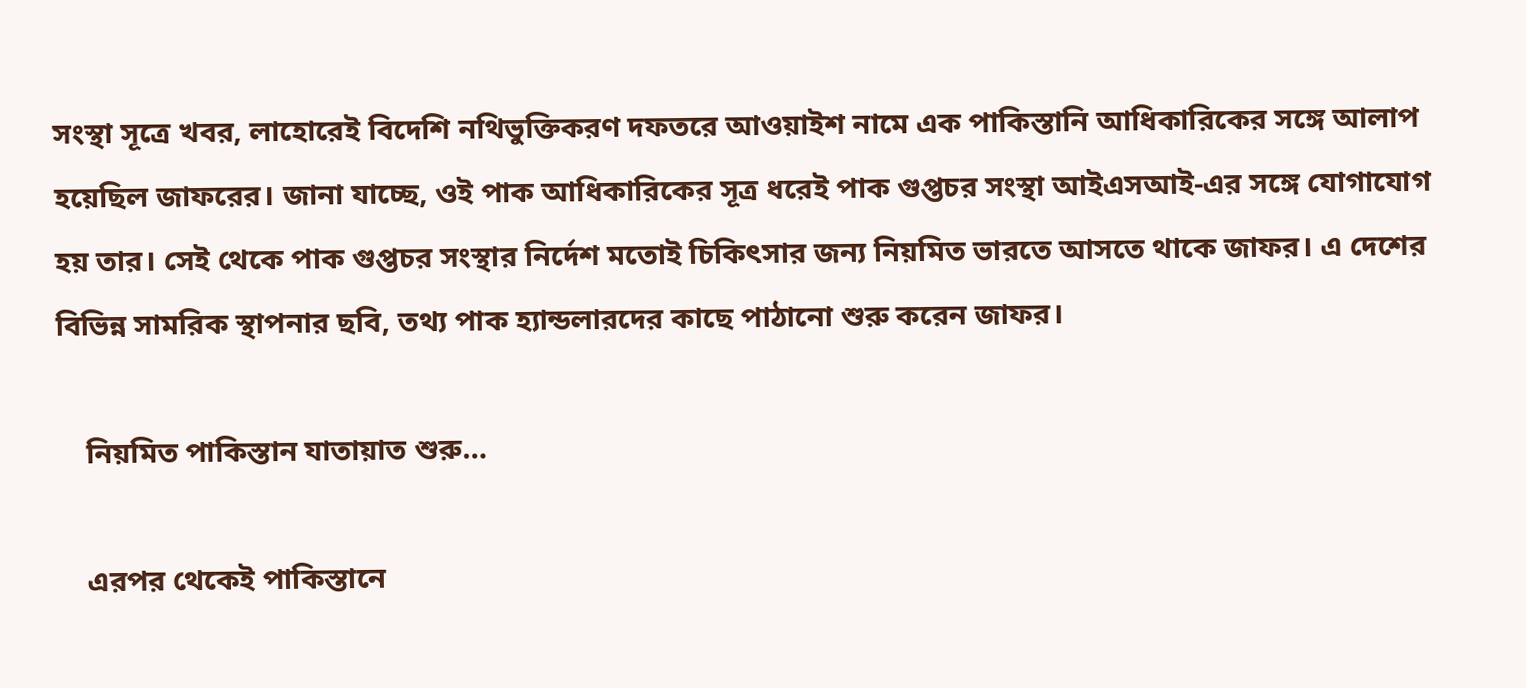সংস্থা সূত্রে খবর, লাহোরেই বিদেশি নথিভুক্তিকরণ দফতরে আওয়াইশ নামে এক পাকিস্তানি আধিকারিকের সঙ্গে আলাপ হয়েছিল জাফরের। জানা যাচ্ছে, ওই পাক আধিকারিকের সূত্র ধরেই পাক গুপ্তচর সংস্থা আইএসআই-এর সঙ্গে যোগাযোগ হয় তার। সেই থেকে পাক গুপ্তচর সংস্থার নির্দেশ মতোই চিকিৎসার জন্য নিয়মিত ভারতে আসতে থাকে জাফর। এ দেশের বিভিন্ন সামরিক স্থাপনার ছবি, তথ্য পাক হ্যান্ডলারদের কাছে পাঠানো শুরু করেন জাফর।

    নিয়মিত পাকিস্তান যাতায়াত শুরু…

    এরপর থেকেই পাকিস্তানে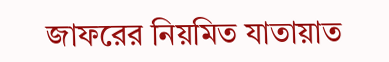জাফরের নিয়মিত যাতায়াত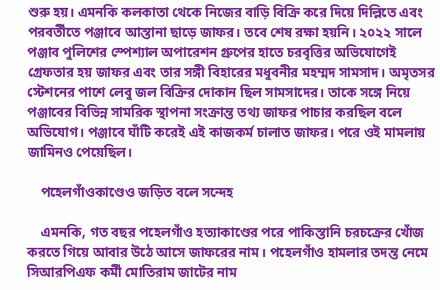শুরু হয়। এমনকি কলকাতা থেকে নিজের বাড়ি বিক্রি করে দিয়ে দিল্লিতে এবং পরবর্তীতে পঞ্জাবে আস্তানা ছাড়ে জাফর। তবে শেষ রক্ষা হয়নি। ২০২২ সালে পঞ্জাব পুলিশের স্পেশ্যাল অপারেশন গ্রুপের হাতে চরবৃত্তির অভিযোগেই গ্রেফতার হয় জাফর এবং তার সঙ্গী বিহারের মধুবনীর মহম্মদ সামসাদ। অমৃতসর স্টেশনের পাশে লেবু জল বিক্রির দোকান ছিল সামসাদের। তাকে সঙ্গে নিয়ে পঞ্জাবের বিভিন্ন সামরিক স্থাপনা সংক্রান্ত তথ্য জাফর পাচার করছিল বলে অভিযোগ। পঞ্জাবে ঘাঁটি করেই এই কাজকর্ম চালাত জাফর। পরে ওই মামলায় জামিনও পেয়েছিল।

    পহেলগাঁওকাণ্ডেও জড়িত বলে সন্দেহ

    এমনকি, গত বছর পহেলগাঁও হত্যাকাণ্ডের পরে পাকিস্তানি চরচক্রের খোঁজ করতে গিয়ে আবার উঠে আসে জাফরের নাম। পহেলগাঁও হামলার তদন্ত নেমে সিআরপিএফ কর্মী মোতিরাম জাটের নাম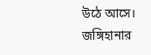উঠে আসে। জঙ্গিহানার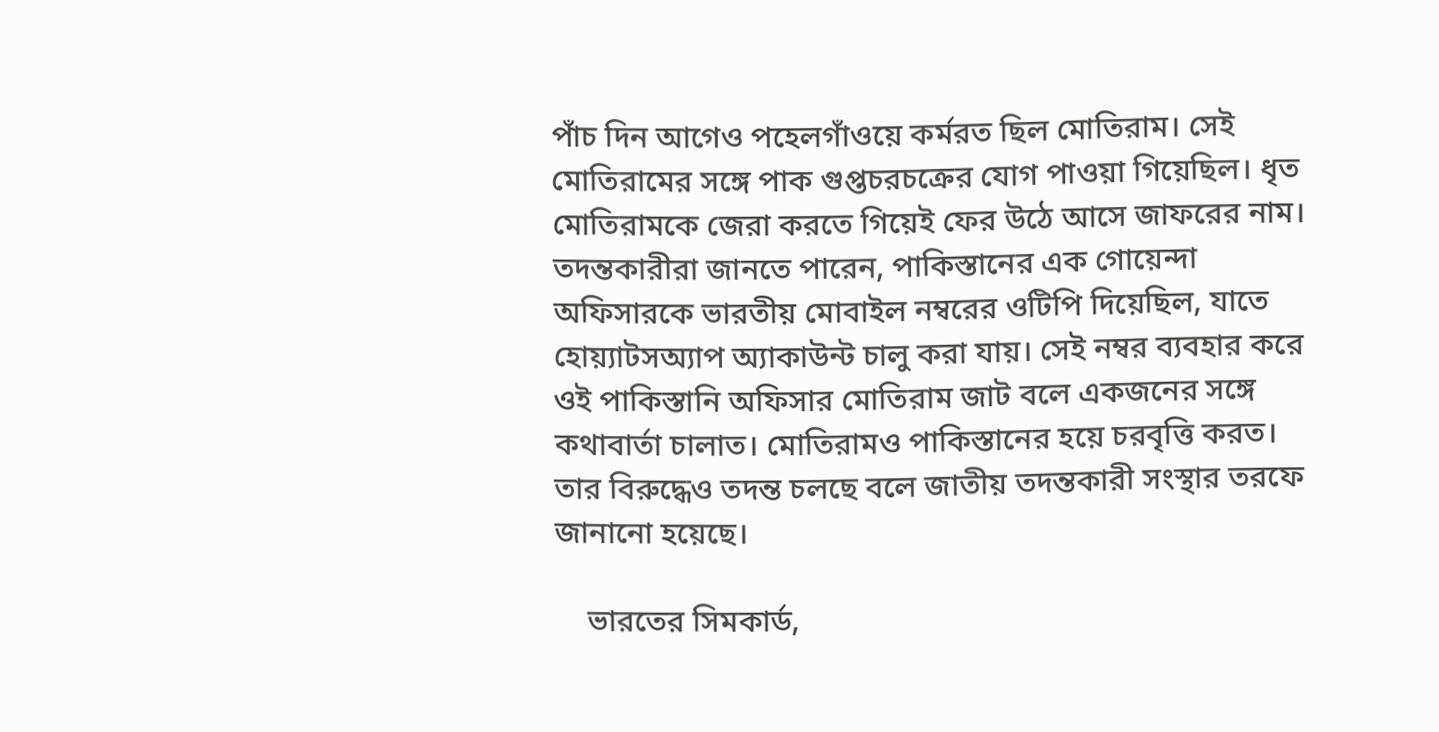পাঁচ দিন আগেও পহেলগাঁওয়ে কর্মরত ছিল মোতিরাম। সেই মোতিরামের সঙ্গে পাক গুপ্তচরচক্রের যোগ পাওয়া গিয়েছিল। ধৃত মোতিরামকে জেরা করতে গিয়েই ফের উঠে আসে জাফরের নাম। তদন্তকারীরা জানতে পারেন, পাকিস্তানের এক গোয়েন্দা অফিসারকে ভারতীয় মোবাইল নম্বরের ওটিপি দিয়েছিল, যাতে হোয়্যাটসঅ্যাপ অ্যাকাউন্ট চালু করা যায়। সেই নম্বর ব্যবহার করে ওই পাকিস্তানি অফিসার মোতিরাম জাট বলে একজনের সঙ্গে কথাবার্তা চালাত। মোতিরামও পাকিস্তানের হয়ে চরবৃত্তি করত। তার বিরুদ্ধেও তদন্ত চলছে বলে জাতীয় তদন্তকারী সংস্থার তরফে জানানো হয়েছে।

    ভারতের সিমকার্ড,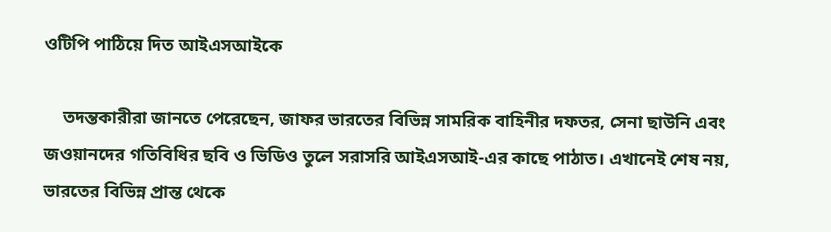ওটিপি পাঠিয়ে দিত আইএসআইকে

    তদন্তকারীরা জানতে পেরেছেন, জাফর ভারতের বিভিন্ন সামরিক বাহিনীর দফতর, সেনা ছাউনি এবং জওয়ানদের গতিবিধির ছবি ও ভিডিও তুলে সরাসরি আইএসআই-এর কাছে পাঠাত। এখানেই শেষ নয়, ভারতের বিভিন্ন প্রান্ত থেকে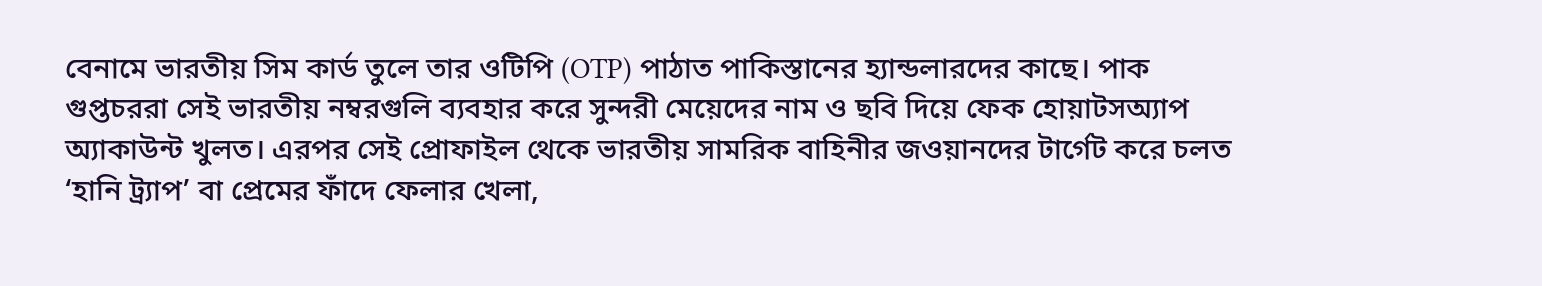বেনামে ভারতীয় সিম কার্ড তুলে তার ওটিপি (OTP) পাঠাত পাকিস্তানের হ্যান্ডলারদের কাছে। পাক গুপ্তচররা সেই ভারতীয় নম্বরগুলি ব্যবহার করে সুন্দরী মেয়েদের নাম ও ছবি দিয়ে ফেক হোয়াটসঅ্যাপ অ্যাকাউন্ট খুলত। এরপর সেই প্রোফাইল থেকে ভারতীয় সামরিক বাহিনীর জওয়ানদের টার্গেট করে চলত ‘হানি ট্র্যাপ’ বা প্রেমের ফাঁদে ফেলার খেলা,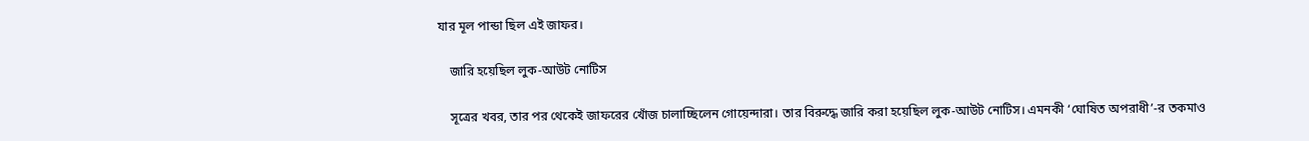যার মূল পান্ডা ছিল এই জাফর।

    জারি হয়েছিল লুক-আউট নোটিস

    সূত্রের খবর, তার পর থেকেই জাফরের খোঁজ চালাচ্ছিলেন গোয়েন্দারা। তার বিরুদ্ধে জারি করা হয়েছিল লুক-আউট নোটিস। এমনকী ‘ঘোষিত অপরাধী’-র তকমাও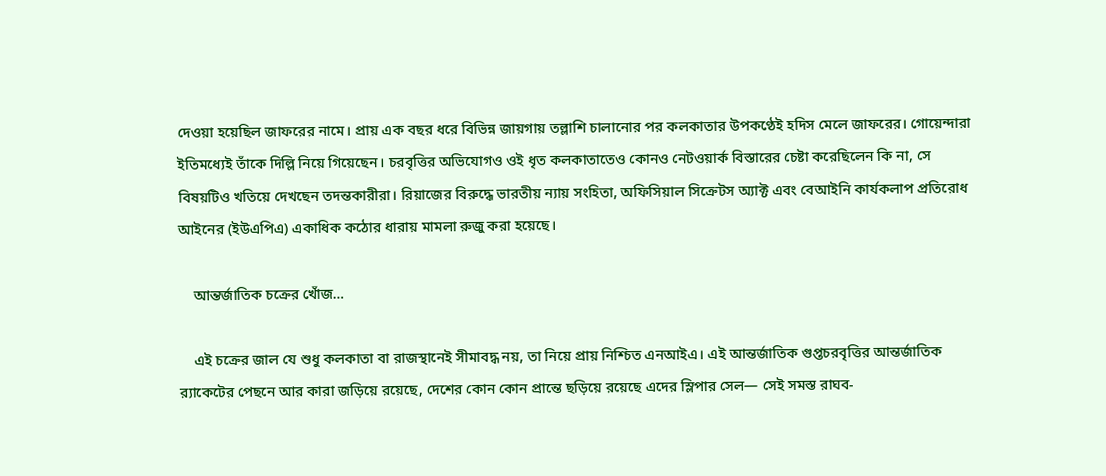দেওয়া হয়েছিল জাফরের নামে। প্রায় এক বছর ধরে বিভিন্ন জায়গায় তল্লাশি চালানোর পর কলকাতার উপকণ্ঠেই হদিস মেলে জাফরের। গোয়েন্দারা ইতিমধ্যেই তাঁকে দিল্লি নিয়ে গিয়েছেন। চরবৃত্তির অভিযোগও ওই ধৃত কলকাতাতেও কোনও নেটওয়ার্ক বিস্তারের চেষ্টা করেছিলেন কি না, সে বিষয়টিও খতিয়ে দেখছেন তদন্তকারীরা। রিয়াজের বিরুদ্ধে ভারতীয় ন্যায় সংহিতা, অফিসিয়াল সিক্রেটস অ্যাক্ট এবং বেআইনি কার্যকলাপ প্রতিরোধ আইনের (ইউএপিএ) একাধিক কঠোর ধারায় মামলা রুজু করা হয়েছে।

    আন্তর্জাতিক চক্রের খোঁজ…

    এই চক্রের জাল যে শুধু কলকাতা বা রাজস্থানেই সীমাবদ্ধ নয়, তা নিয়ে প্রায় নিশ্চিত এনআইএ। এই আন্তর্জাতিক গুপ্তচরবৃত্তির আন্তর্জাতিক র‍্যাকেটের পেছনে আর কারা জড়িয়ে রয়েছে, দেশের কোন কোন প্রান্তে ছড়িয়ে রয়েছে এদের স্লিপার সেল— সেই সমস্ত রাঘব-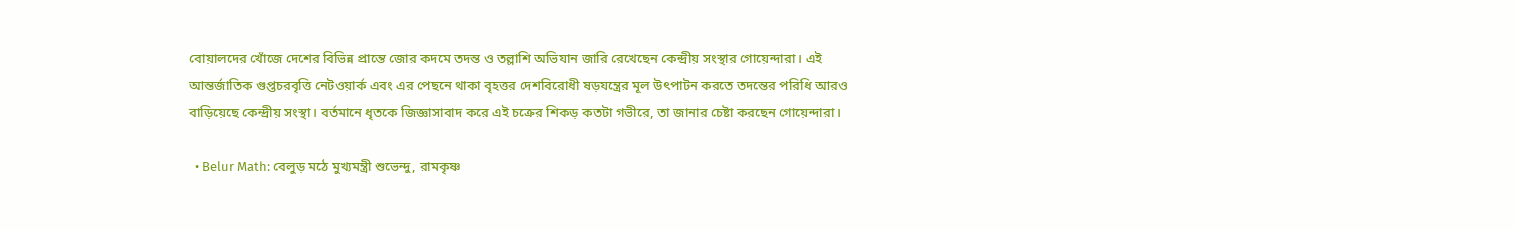বোয়ালদের খোঁজে দেশের বিভিন্ন প্রান্তে জোর কদমে তদন্ত ও তল্লাশি অভিযান জারি রেখেছেন কেন্দ্রীয় সংস্থার গোয়েন্দারা। এই আন্তর্জাতিক গুপ্তচরবৃত্তি নেটওয়ার্ক এবং এর পেছনে থাকা বৃহত্তর দেশবিরোধী ষড়যন্ত্রের মূল উৎপাটন করতে তদন্তের পরিধি আরও বাড়িয়েছে কেন্দ্রীয় সংস্থা। বর্তমানে ধৃতকে জিজ্ঞাসাবাদ করে এই চক্রের শিকড় কতটা গভীরে, তা জানার চেষ্টা করছেন গোয়েন্দারা।

  • Belur Math: বেলুড় মঠে মুখ্যমন্ত্রী শুভেন্দু, রামকৃষ্ণ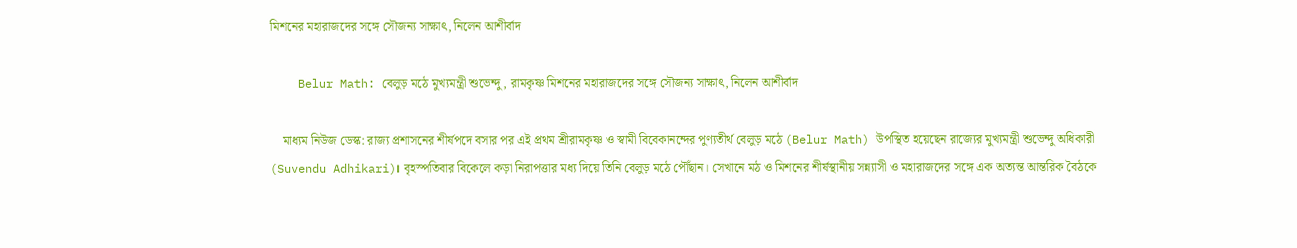মিশনের মহারাজদের সঙ্গে সৌজন্য সাক্ষাৎ, নিলেন আশীর্বাদ

    Belur Math: বেলুড় মঠে মুখ্যমন্ত্রী শুভেন্দু, রামকৃষ্ণ মিশনের মহারাজদের সঙ্গে সৌজন্য সাক্ষাৎ, নিলেন আশীর্বাদ

    মাধ্যম নিউজ ডেস্ক: রাজ্য প্রশাসনের শীর্ষপদে বসার পর এই প্রথম শ্রীরামকৃষ্ণ ও স্বামী বিবেকানন্দের পুণ্যতীর্থ বেলুড় মঠে (Belur Math) উপস্থিত হয়েছেন রাজ্যের মুখ্যমন্ত্রী শুভেন্দু অধিকারী (Suvendu Adhikari)। বৃহস্পতিবার বিকেলে কড়া নিরাপত্তার মধ্য দিয়ে তিনি বেলুড় মঠে পৌঁছান। সেখানে মঠ ও মিশনের শীর্ষস্থানীয় সন্ন্যাসী ও মহারাজদের সঙ্গে এক অত্যন্ত আন্তরিক বৈঠকে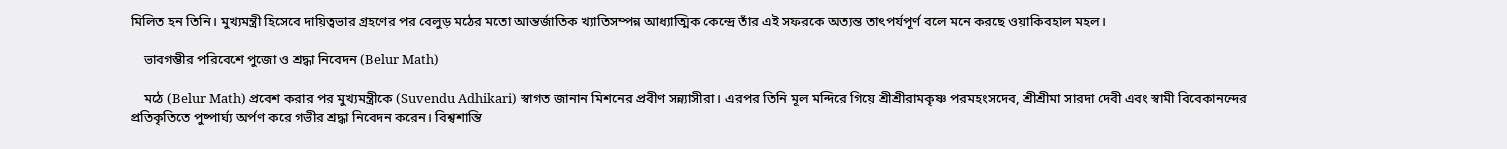মিলিত হন তিনি। মুখ্যমন্ত্রী হিসেবে দায়িত্বভার গ্রহণের পর বেলুড় মঠের মতো আন্তর্জাতিক খ্যাতিসম্পন্ন আধ্যাত্মিক কেন্দ্রে তাঁর এই সফরকে অত্যন্ত তাৎপর্যপূর্ণ বলে মনে করছে ওয়াকিবহাল মহল।

    ভাবগম্ভীর পরিবেশে পুজো ও শ্রদ্ধা নিবেদন (Belur Math)

    মঠে (Belur Math) প্রবেশ করার পর মুখ্যমন্ত্রীকে (Suvendu Adhikari) স্বাগত জানান মিশনের প্রবীণ সন্ন্যাসীরা। এরপর তিনি মূল মন্দিরে গিয়ে শ্রীশ্রীরামকৃষ্ণ পরমহংসদেব, শ্রীশ্রীমা সারদা দেবী এবং স্বামী বিবেকানন্দের প্রতিকৃতিতে পুষ্পার্ঘ্য অর্পণ করে গভীর শ্রদ্ধা নিবেদন করেন। বিশ্বশান্তি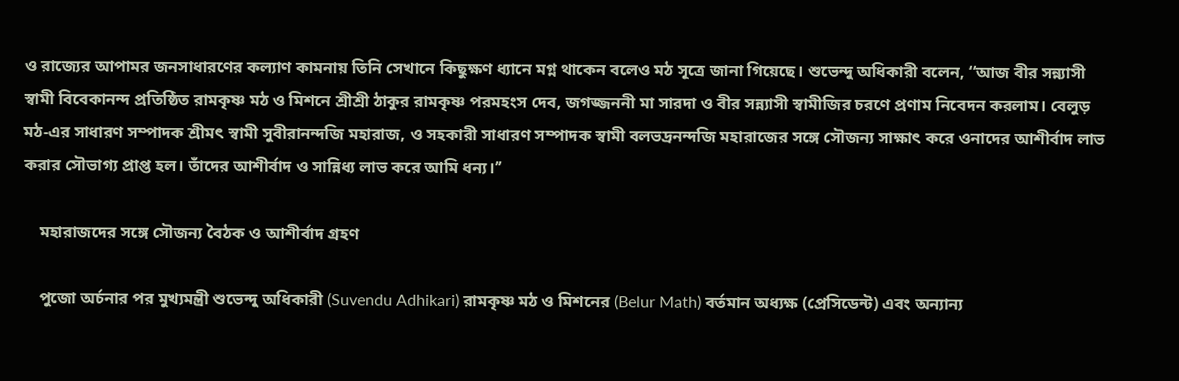ও রাজ্যের আপামর জনসাধারণের কল্যাণ কামনায় তিনি সেখানে কিছুক্ষণ ধ্যানে মগ্ন থাকেন বলেও মঠ সূত্রে জানা গিয়েছে। শুভেন্দু অধিকারী বলেন, ‘‘আজ বীর সন্ন্যাসী স্বামী বিবেকানন্দ প্রতিষ্ঠিত রামকৃষ্ণ মঠ ও মিশনে শ্রীশ্রী ঠাকুর রামকৃষ্ণ পরমহংস দেব, জগজ্জননী মা সারদা ও বীর সন্ন্যাসী স্বামীজির চরণে প্রণাম নিবেদন করলাম। বেলুড় মঠ-এর সাধারণ সম্পাদক শ্রীমৎ স্বামী সুবীরানন্দজি মহারাজ, ও সহকারী সাধারণ সম্পাদক স্বামী বলভদ্রনন্দজি মহারাজের সঙ্গে সৌজন্য সাক্ষাৎ করে ওনাদের আশীর্বাদ লাভ করার সৌভাগ্য প্রাপ্ত হল। তাঁদের আশীর্বাদ ও সান্নিধ্য লাভ করে আমি ধন্য।’’

    মহারাজদের সঙ্গে সৌজন্য বৈঠক ও আশীর্বাদ গ্রহণ

    পুজো অর্চনার পর মুখ্যমন্ত্রী শুভেন্দু অধিকারী (Suvendu Adhikari) রামকৃষ্ণ মঠ ও মিশনের (Belur Math) বর্তমান অধ্যক্ষ (প্রেসিডেন্ট) এবং অন্যান্য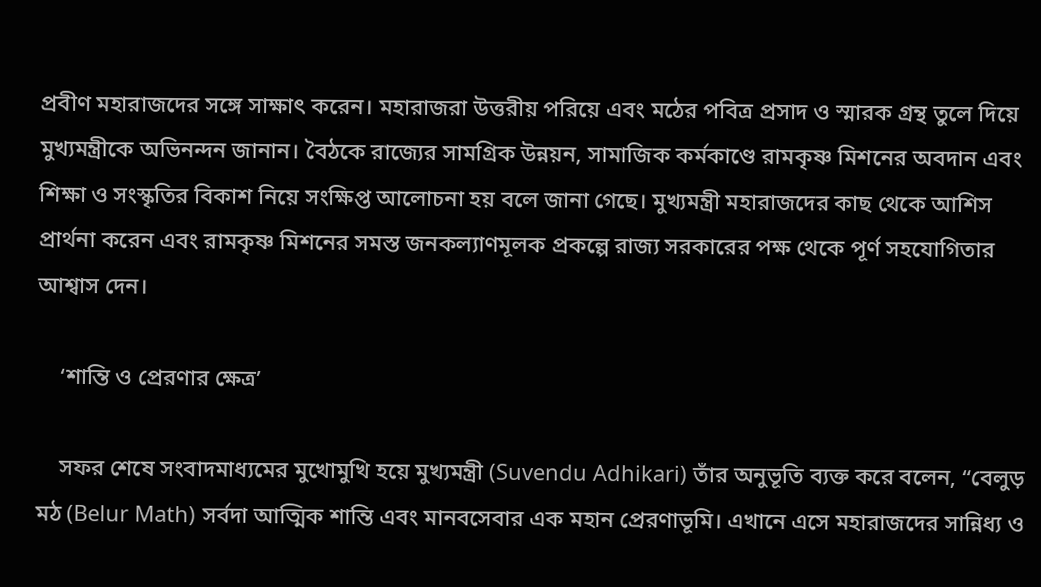প্রবীণ মহারাজদের সঙ্গে সাক্ষাৎ করেন। মহারাজরা উত্তরীয় পরিয়ে এবং মঠের পবিত্র প্রসাদ ও স্মারক গ্রন্থ তুলে দিয়ে মুখ্যমন্ত্রীকে অভিনন্দন জানান। বৈঠকে রাজ্যের সামগ্রিক উন্নয়ন, সামাজিক কর্মকাণ্ডে রামকৃষ্ণ মিশনের অবদান এবং শিক্ষা ও সংস্কৃতির বিকাশ নিয়ে সংক্ষিপ্ত আলোচনা হয় বলে জানা গেছে। মুখ্যমন্ত্রী মহারাজদের কাছ থেকে আশিস প্রার্থনা করেন এবং রামকৃষ্ণ মিশনের সমস্ত জনকল্যাণমূলক প্রকল্পে রাজ্য সরকারের পক্ষ থেকে পূর্ণ সহযোগিতার আশ্বাস দেন।

    ‘শান্তি ও প্রেরণার ক্ষেত্র’

    সফর শেষে সংবাদমাধ্যমের মুখোমুখি হয়ে মুখ্যমন্ত্রী (Suvendu Adhikari) তাঁর অনুভূতি ব্যক্ত করে বলেন, “বেলুড় মঠ (Belur Math) সর্বদা আত্মিক শান্তি এবং মানবসেবার এক মহান প্রেরণাভূমি। এখানে এসে মহারাজদের সান্নিধ্য ও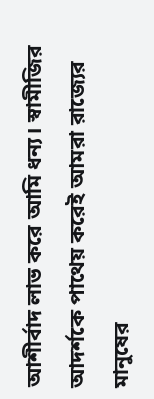আশীর্বাদ লাভ করে আমি ধন্য। স্বামীজির আদর্শকে পাথেয় করেই আমরা রাজ্যের মানুষের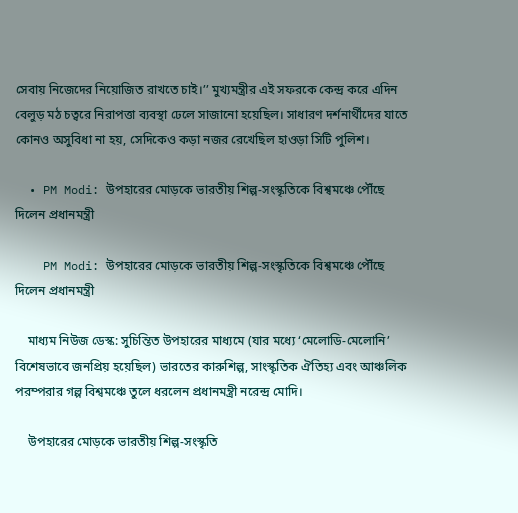সেবায় নিজেদের নিয়োজিত রাখতে চাই।’’ মুখ্যমন্ত্রীর এই সফরকে কেন্দ্র করে এদিন বেলুড় মঠ চত্বরে নিরাপত্তা ব্যবস্থা ঢেলে সাজানো হয়েছিল। সাধারণ দর্শনার্থীদের যাতে কোনও অসুবিধা না হয়, সেদিকেও কড়া নজর রেখেছিল হাওড়া সিটি পুলিশ।

  • PM Modi: উপহারের মোড়কে ভারতীয় শিল্প-সংস্কৃতিকে বিশ্বমঞ্চে পৌঁছে দিলেন প্রধানমন্ত্রী

    PM Modi: উপহারের মোড়কে ভারতীয় শিল্প-সংস্কৃতিকে বিশ্বমঞ্চে পৌঁছে দিলেন প্রধানমন্ত্রী

    মাধ্যম নিউজ ডেস্ক: সুচিন্তিত উপহারের মাধ্যমে (যার মধ্যে ‘মেলোডি-মেলোনি’ বিশেষভাবে জনপ্রিয় হয়েছিল) ভারতের কারুশিল্প, সাংস্কৃতিক ঐতিহ্য এবং আঞ্চলিক পরম্পরার গল্প বিশ্বমঞ্চে তুলে ধরলেন প্রধানমন্ত্রী নরেন্দ্র মোদি।

    উপহারের মোড়কে ভারতীয় শিল্প-সংস্কৃতি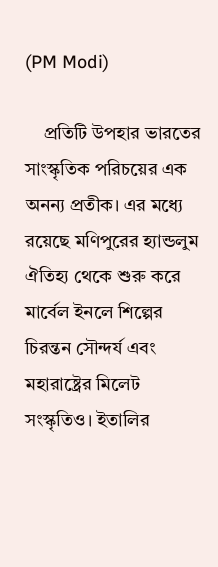(PM Modi)

    প্রতিটি উপহার ভারতের সাংস্কৃতিক পরিচয়ের এক অনন্য প্রতীক। এর মধ্যে রয়েছে মণিপুরের হ্যান্ডলুম ঐতিহ্য থেকে শুরু করে মার্বেল ইনলে শিল্পের চিরন্তন সৌন্দর্য এবং মহারাষ্ট্রের মিলেট সংস্কৃতিও। ইতালির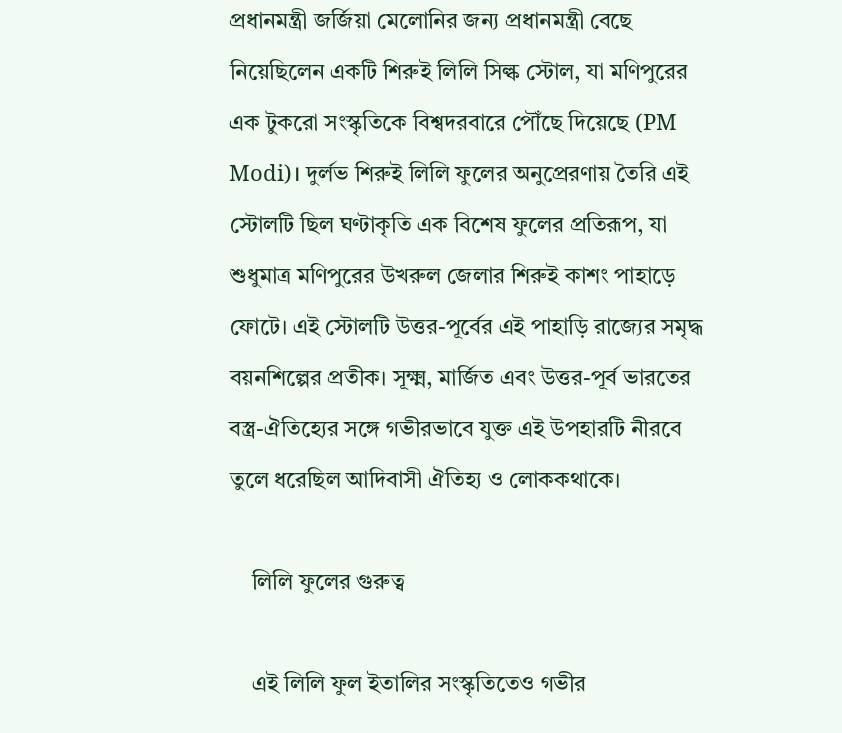প্রধানমন্ত্রী জর্জিয়া মেলোনির জন্য প্রধানমন্ত্রী বেছে নিয়েছিলেন একটি শিরুই লিলি সিল্ক স্টোল, যা মণিপুরের এক টুকরো সংস্কৃতিকে বিশ্বদরবারে পৌঁছে দিয়েছে (PM Modi)। দুর্লভ শিরুই লিলি ফুলের অনুপ্রেরণায় তৈরি এই স্টোলটি ছিল ঘণ্টাকৃতি এক বিশেষ ফুলের প্রতিরূপ, যা শুধুমাত্র মণিপুরের উখরুল জেলার শিরুই কাশং পাহাড়ে ফোটে। এই স্টোলটি উত্তর-পূর্বের এই পাহাড়ি রাজ্যের সমৃদ্ধ বয়নশিল্পের প্রতীক। সূক্ষ্ম, মার্জিত এবং উত্তর-পূর্ব ভারতের বস্ত্র-ঐতিহ্যের সঙ্গে গভীরভাবে যুক্ত এই উপহারটি নীরবে তুলে ধরেছিল আদিবাসী ঐতিহ্য ও লোককথাকে।

    লিলি ফুলের গুরুত্ব

    এই লিলি ফুল ইতালির সংস্কৃতিতেও গভীর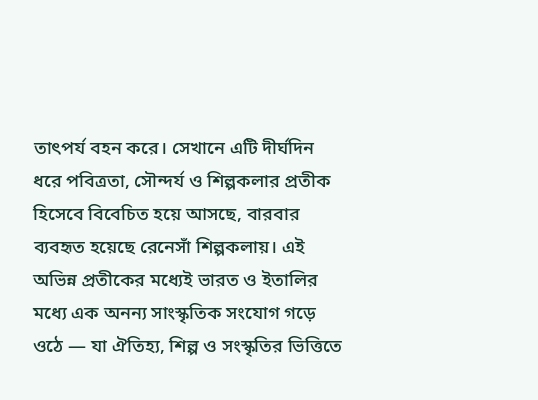তাৎপর্য বহন করে। সেখানে এটি দীর্ঘদিন ধরে পবিত্রতা, সৌন্দর্য ও শিল্পকলার প্রতীক হিসেবে বিবেচিত হয়ে আসছে, বারবার ব্যবহৃত হয়েছে রেনেসাঁ শিল্পকলায়। এই অভিন্ন প্রতীকের মধ্যেই ভারত ও ইতালির মধ্যে এক অনন্য সাংস্কৃতিক সংযোগ গড়ে ওঠে — যা ঐতিহ্য, শিল্প ও সংস্কৃতির ভিত্তিতে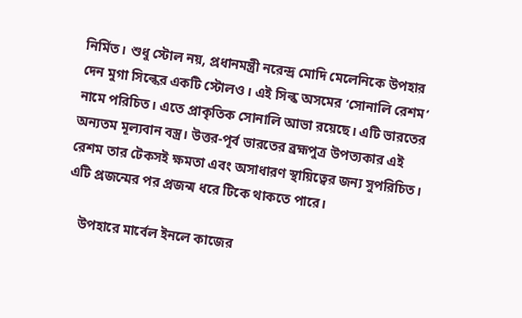নির্মিত। শুধু স্টোল নয়, প্রধানমন্ত্রী নরেন্দ্র মোদি মেলেনিকে উপহার দেন মুগা সিল্কের একটি স্টোলও। এই সিল্ক অসমের ‘সোনালি রেশম’ নামে পরিচিত। এতে প্রাকৃতিক সোনালি আভা রয়েছে। এটি ভারতের অন্যতম মূল্যবান বস্ত্র। উত্তর-পূর্ব ভারতের ব্রহ্মপুত্র উপত্যকার এই রেশম তার টেকসই ক্ষমতা এবং অসাধারণ স্থায়িত্বের জন্য সুপরিচিত। এটি প্রজন্মের পর প্রজন্ম ধরে টিকে থাকতে পারে।

    উপহারে মার্বেল ইনলে কাজের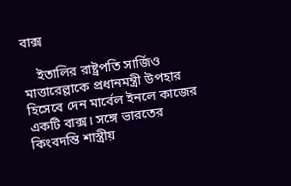বাক্স

    ইতালির রাষ্ট্রপতি সার্জিও মাত্তারেল্লাকে প্রধানমন্ত্রী উপহার হিসেবে দেন মার্বেল ইনলে কাজের একটি বাক্স। সঙ্গে ভারতের কিংবদন্তি শাস্ত্রীয়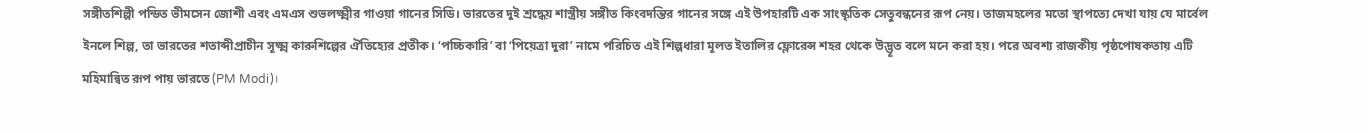সঙ্গীতশিল্পী পন্ডিত ভীমসেন জোশী এবং এমএস শুভলক্ষ্মীর গাওয়া গানের সিডি। ভারতের দুই শ্রদ্ধেয় শাস্ত্রীয় সঙ্গীত কিংবদন্তির গানের সঙ্গে এই উপহারটি এক সাংস্কৃতিক সেতুবন্ধনের রূপ নেয়। তাজমহলের মতো স্থাপত্যে দেখা যায় যে মার্বেল ইনলে শিল্প, তা ভারতের শতাব্দীপ্রাচীন সূক্ষ্ম কারুশিল্পের ঐতিহ্যের প্রতীক। ‘পচ্চিকারি’ বা ‘পিয়েত্রা দুরা’ নামে পরিচিত এই শিল্পধারা মূলত ইতালির ফ্লোরেন্স শহর থেকে উদ্ভূত বলে মনে করা হয়। পরে অবশ্য রাজকীয় পৃষ্ঠপোষকতায় এটি মহিমান্বিত রূপ পায় ভারতে (PM Modi)।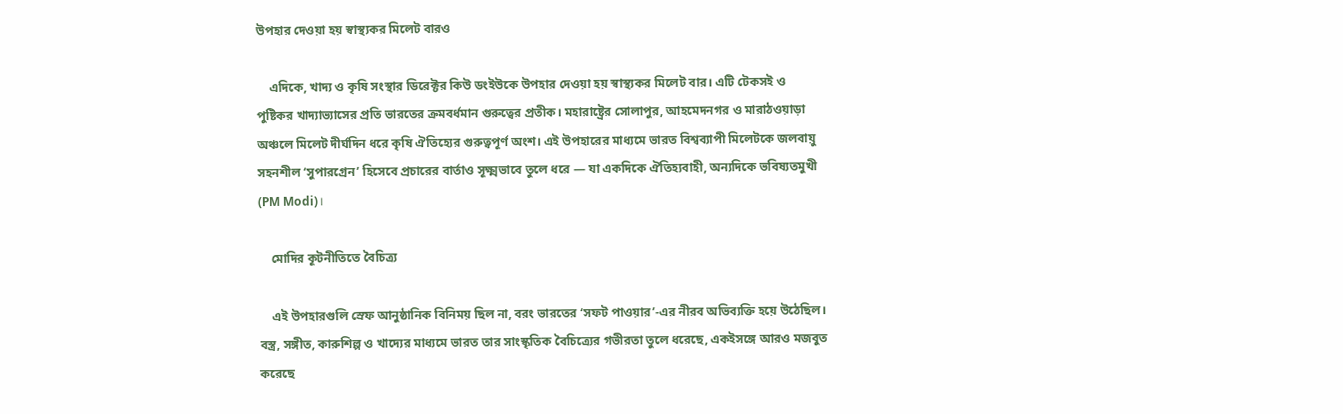উপহার দেওয়া হয় স্বাস্থ্যকর মিলেট বারও

    এদিকে, খাদ্য ও কৃষি সংস্থার ডিরেক্টর কিউ ডংইউকে উপহার দেওয়া হয় স্বাস্থ্যকর মিলেট বার। এটি টেকসই ও পুষ্টিকর খাদ্যাভ্যাসের প্রতি ভারতের ক্রমবর্ধমান গুরুত্বের প্রতীক। মহারাষ্ট্রের সোলাপুর, আহমেদনগর ও মারাঠওয়াড়া অঞ্চলে মিলেট দীর্ঘদিন ধরে কৃষি ঐতিহ্যের গুরুত্বপূর্ণ অংশ। এই উপহারের মাধ্যমে ভারত বিশ্বব্যাপী মিলেটকে জলবায়ু সহনশীল ‘সুপারগ্রেন’ হিসেবে প্রচারের বার্তাও সূক্ষ্মভাবে তুলে ধরে — যা একদিকে ঐতিহ্যবাহী, অন্যদিকে ভবিষ্যতমুখী (PM Modi)।

    মোদির কূটনীতিতে বৈচিত্র্য

    এই উপহারগুলি স্রেফ আনুষ্ঠানিক বিনিময় ছিল না, বরং ভারতের ‘সফট পাওয়ার’-এর নীরব অভিব্যক্তি হয়ে উঠেছিল। বস্ত্র, সঙ্গীত, কারুশিল্প ও খাদ্যের মাধ্যমে ভারত তার সাংস্কৃতিক বৈচিত্র্যের গভীরতা তুলে ধরেছে, একইসঙ্গে আরও মজবুত করেছে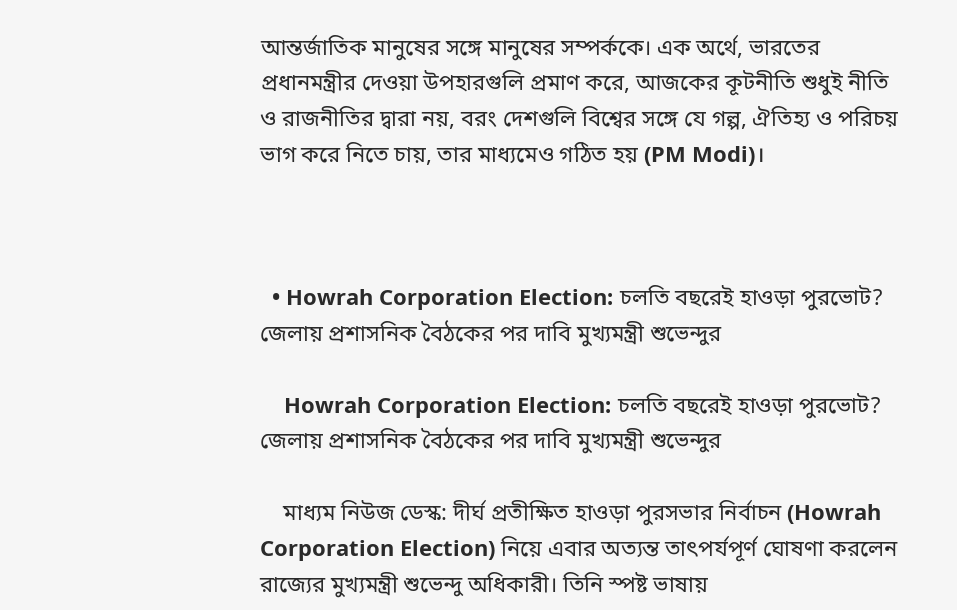আন্তর্জাতিক মানুষের সঙ্গে মানুষের সম্পর্ককে। এক অর্থে, ভারতের প্রধানমন্ত্রীর দেওয়া উপহারগুলি প্রমাণ করে, আজকের কূটনীতি শুধুই নীতি ও রাজনীতির দ্বারা নয়, বরং দেশগুলি বিশ্বের সঙ্গে যে গল্প, ঐতিহ্য ও পরিচয় ভাগ করে নিতে চায়, তার মাধ্যমেও গঠিত হয় (PM Modi)।



  • Howrah Corporation Election: চলতি বছরেই হাওড়া পুরভোট? জেলায় প্রশাসনিক বৈঠকের পর দাবি মুখ্যমন্ত্রী শুভেন্দুর

    Howrah Corporation Election: চলতি বছরেই হাওড়া পুরভোট? জেলায় প্রশাসনিক বৈঠকের পর দাবি মুখ্যমন্ত্রী শুভেন্দুর

    মাধ্যম নিউজ ডেস্ক: দীর্ঘ প্রতীক্ষিত হাওড়া পুরসভার নির্বাচন (Howrah Corporation Election) নিয়ে এবার অত্যন্ত তাৎপর্যপূর্ণ ঘোষণা করলেন রাজ্যের মুখ্যমন্ত্রী শুভেন্দু অধিকারী। তিনি স্পষ্ট ভাষায়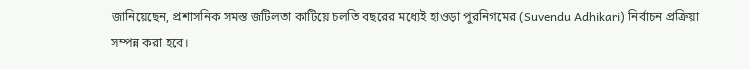জানিয়েছেন, প্রশাসনিক সমস্ত জটিলতা কাটিয়ে চলতি বছরের মধ্যেই হাওড়া পুরনিগমের (Suvendu Adhikari) নির্বাচন প্রক্রিয়া সম্পন্ন করা হবে।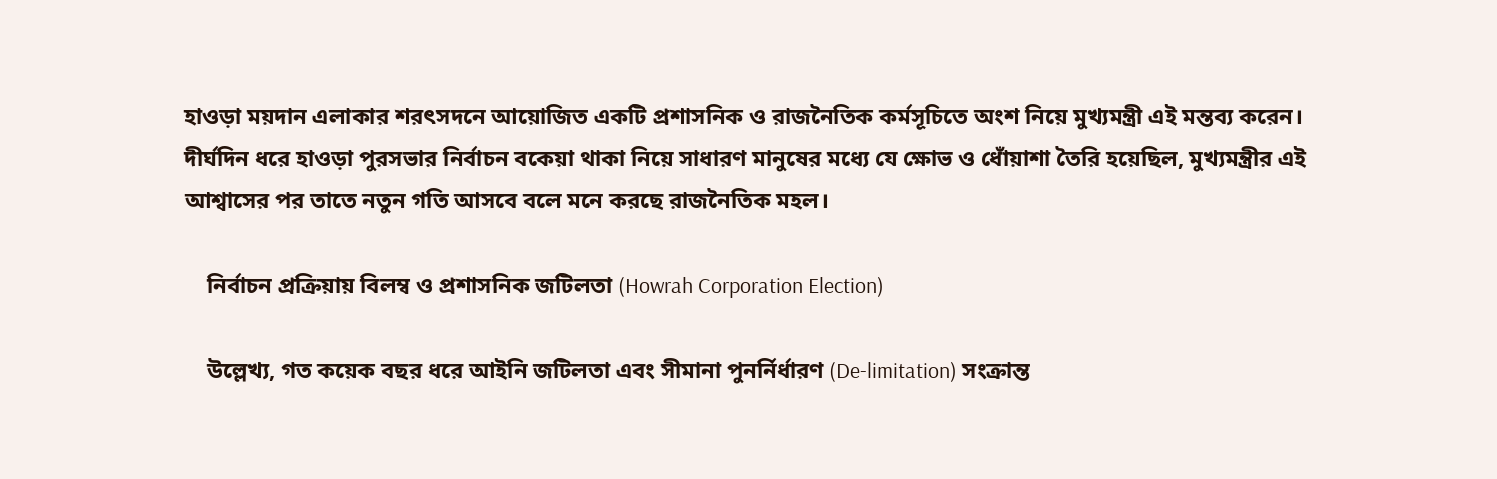হাওড়া ময়দান এলাকার শরৎসদনে আয়োজিত একটি প্রশাসনিক ও রাজনৈতিক কর্মসূচিতে অংশ নিয়ে মুখ্যমন্ত্রী এই মন্তব্য করেন। দীর্ঘদিন ধরে হাওড়া পুরসভার নির্বাচন বকেয়া থাকা নিয়ে সাধারণ মানুষের মধ্যে যে ক্ষোভ ও ধোঁয়াশা তৈরি হয়েছিল, মুখ্যমন্ত্রীর এই আশ্বাসের পর তাতে নতুন গতি আসবে বলে মনে করছে রাজনৈতিক মহল।

    নির্বাচন প্রক্রিয়ায় বিলম্ব ও প্রশাসনিক জটিলতা (Howrah Corporation Election)

    উল্লেখ্য, গত কয়েক বছর ধরে আইনি জটিলতা এবং সীমানা পুনর্নির্ধারণ (De-limitation) সংক্রান্ত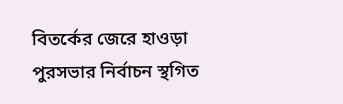বিতর্কের জেরে হাওড়া পুরসভার নির্বাচন স্থগিত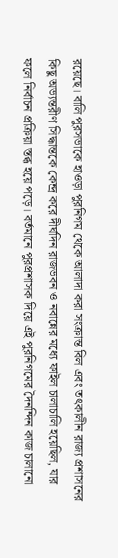রয়েছে। বালি পুরসভাকে হাওড়া পুরনিগম থেকে আলাদা করা সংক্রান্ত বিল এবং তৎকালীন রাজ্য প্রশাসনের কিছু অভ্যন্তরীণ সিদ্ধান্তকে কেন্দ্র করে দীর্ঘদিন রাজভবন ও নবান্নের মধ্যে ফাইল চালাচালি হয়েছিল, যার ফলে নির্বাচন প্রক্রিয়া স্তব্ধ হয়ে পড়ে। বর্তমানে পুরপ্রশাসক দিয়ে এই পুরনিগমের দৈনন্দিন কাজ চালানো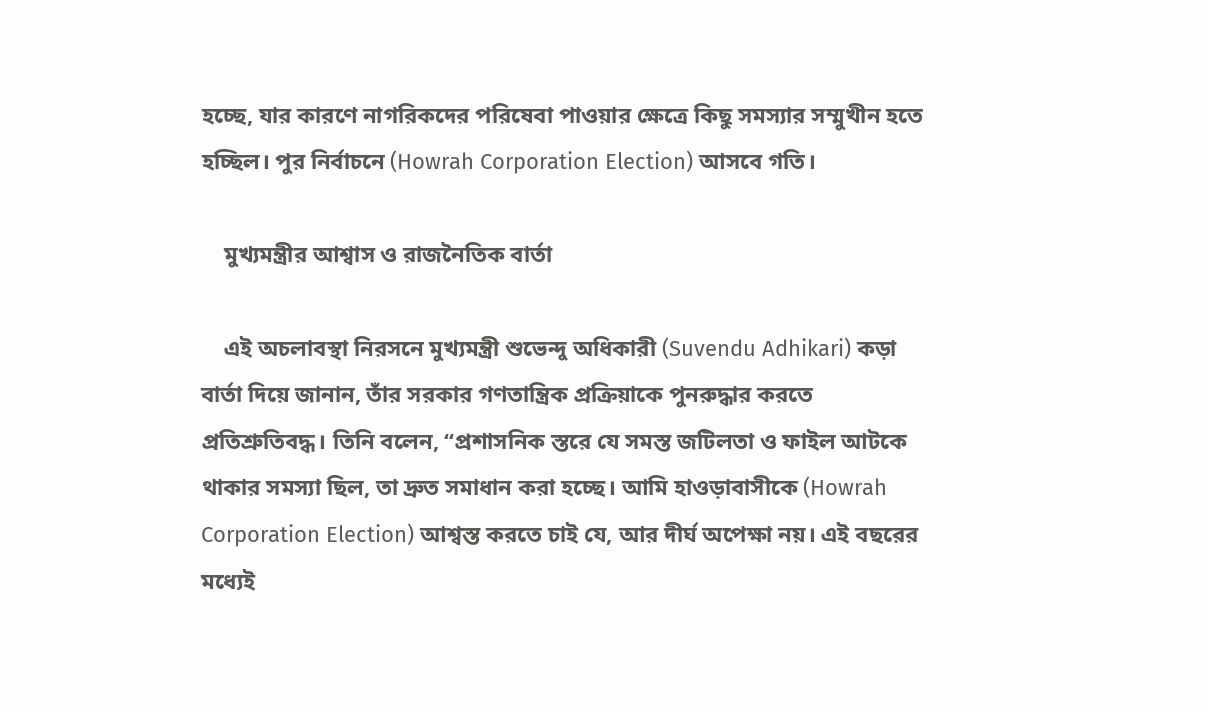হচ্ছে, যার কারণে নাগরিকদের পরিষেবা পাওয়ার ক্ষেত্রে কিছু সমস্যার সম্মুখীন হতে হচ্ছিল। পুর নির্বাচনে (Howrah Corporation Election) আসবে গতি।

    মুখ্যমন্ত্রীর আশ্বাস ও রাজনৈতিক বার্তা

    এই অচলাবস্থা নিরসনে মুখ্যমন্ত্রী শুভেন্দু অধিকারী (Suvendu Adhikari) কড়া বার্তা দিয়ে জানান, তাঁর সরকার গণতান্ত্রিক প্রক্রিয়াকে পুনরুদ্ধার করতে প্রতিশ্রুতিবদ্ধ। তিনি বলেন, “প্রশাসনিক স্তরে যে সমস্ত জটিলতা ও ফাইল আটকে থাকার সমস্যা ছিল, তা দ্রুত সমাধান করা হচ্ছে। আমি হাওড়াবাসীকে (Howrah Corporation Election) আশ্বস্ত করতে চাই যে, আর দীর্ঘ অপেক্ষা নয়। এই বছরের মধ্যেই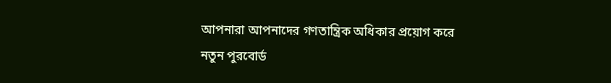আপনারা আপনাদের গণতান্ত্রিক অধিকার প্রয়োগ করে নতুন পুরবোর্ড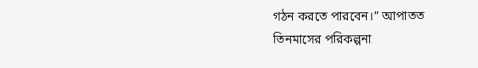গঠন করতে পারবেন।” আপাতত তিনমাসের পরিকল্পনা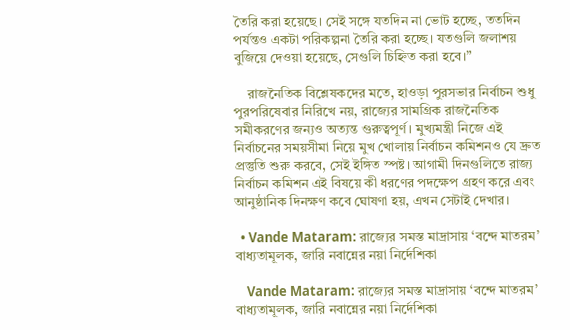তৈরি করা হয়েছে। সেই সঙ্গে যতদিন না ভোট হচ্ছে, ততদিন পর্যন্তও একটা পরিকল্পনা তৈরি করা হচ্ছে। যতগুলি জলাশয় বুজিয়ে দেওয়া হয়েছে, সেগুলি চিহ্নিত করা হবে।”

    রাজনৈতিক বিশ্লেষকদের মতে, হাওড়া পুরসভার নির্বাচন শুধু পুরপরিষেবার নিরিখে নয়, রাজ্যের সামগ্রিক রাজনৈতিক সমীকরণের জন্যও অত্যন্ত গুরুত্বপূর্ণ। মুখ্যমন্ত্রী নিজে এই নির্বাচনের সময়সীমা নিয়ে মুখ খোলায় নির্বাচন কমিশনও যে দ্রুত প্রস্তুতি শুরু করবে, সেই ইঙ্গিত স্পষ্ট। আগামী দিনগুলিতে রাজ্য নির্বাচন কমিশন এই বিষয়ে কী ধরণের পদক্ষেপ গ্রহণ করে এবং আনুষ্ঠানিক দিনক্ষণ কবে ঘোষণা হয়, এখন সেটাই দেখার।

  • Vande Mataram: রাজ্যের সমস্ত মাদ্রাসায় ‘বন্দে মাতরম’ বাধ্যতামূলক, জারি নবান্নের নয়া নির্দেশিকা

    Vande Mataram: রাজ্যের সমস্ত মাদ্রাসায় ‘বন্দে মাতরম’ বাধ্যতামূলক, জারি নবান্নের নয়া নির্দেশিকা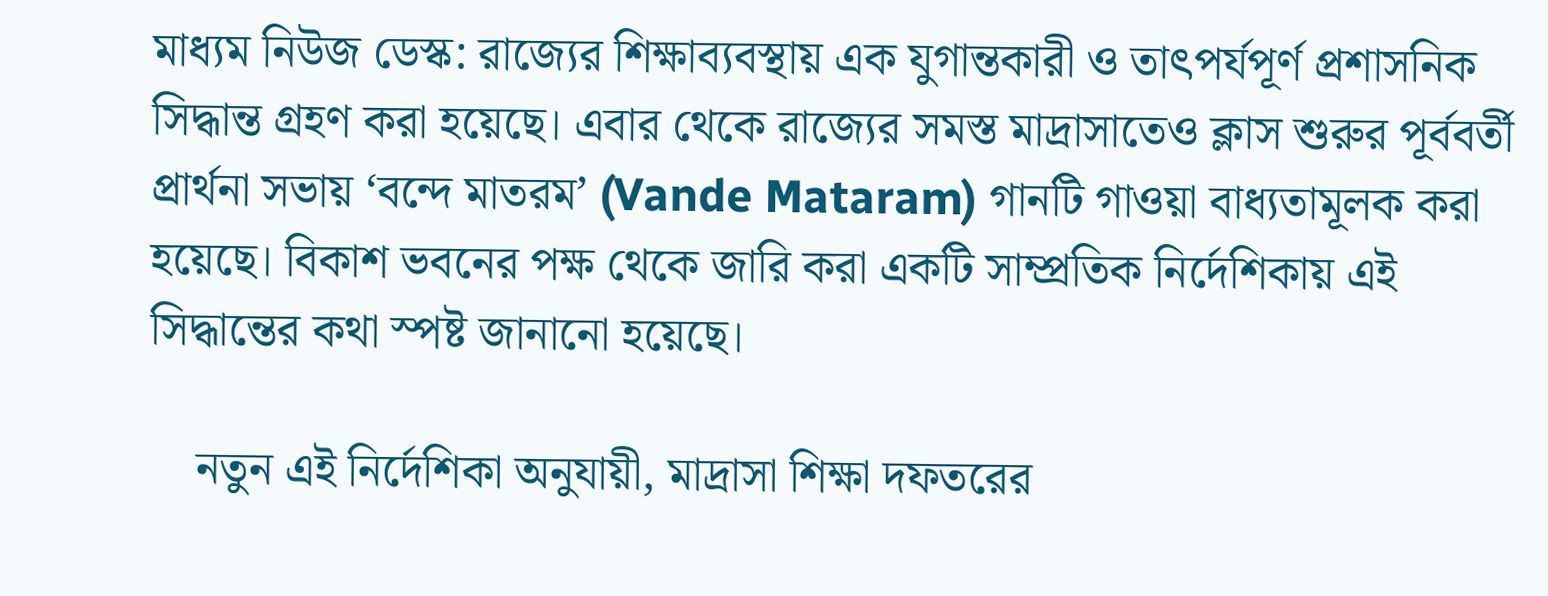মাধ্যম নিউজ ডেস্ক: রাজ্যের শিক্ষাব্যবস্থায় এক যুগান্তকারী ও তাৎপর্যপূর্ণ প্রশাসনিক সিদ্ধান্ত গ্রহণ করা হয়েছে। এবার থেকে রাজ্যের সমস্ত মাদ্রাসাতেও ক্লাস শুরুর পূর্ববর্তী প্রার্থনা সভায় ‘বন্দে মাতরম’ (Vande Mataram) গানটি গাওয়া বাধ্যতামূলক করা হয়েছে। বিকাশ ভবনের পক্ষ থেকে জারি করা একটি সাম্প্রতিক নির্দেশিকায় এই সিদ্ধান্তের কথা স্পষ্ট জানানো হয়েছে।

    নতুন এই নির্দেশিকা অনুযায়ী, মাদ্রাসা শিক্ষা দফতরের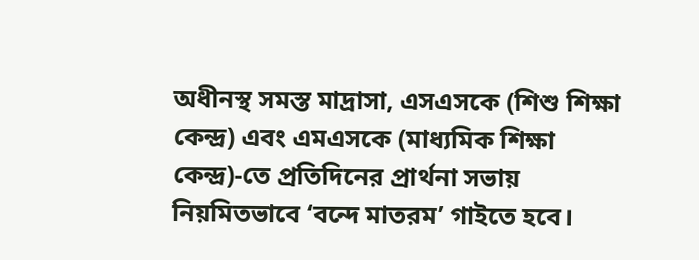অধীনস্থ সমস্ত মাদ্রাসা, এসএসকে (শিশু শিক্ষা কেন্দ্র) এবং এমএসকে (মাধ্যমিক শিক্ষা কেন্দ্র)-তে প্রতিদিনের প্রার্থনা সভায় নিয়মিতভাবে ‘বন্দে মাতরম’ গাইতে হবে।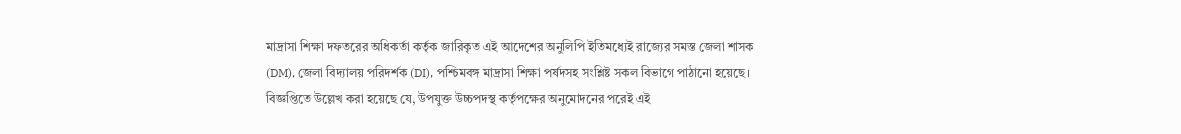মাদ্রাসা শিক্ষা দফতরের অধিকর্তা কর্তৃক জারিকৃত এই আদেশের অনুলিপি ইতিমধ্যেই রাজ্যের সমস্ত জেলা শাসক (DM), জেলা বিদ্যালয় পরিদর্শক (DI), পশ্চিমবঙ্গ মাদ্রাসা শিক্ষা পর্ষদসহ সংশ্লিষ্ট সকল বিভাগে পাঠানো হয়েছে। বিজ্ঞপ্তিতে উল্লেখ করা হয়েছে যে, উপযুক্ত উচ্চপদস্থ কর্তৃপক্ষের অনুমোদনের পরেই এই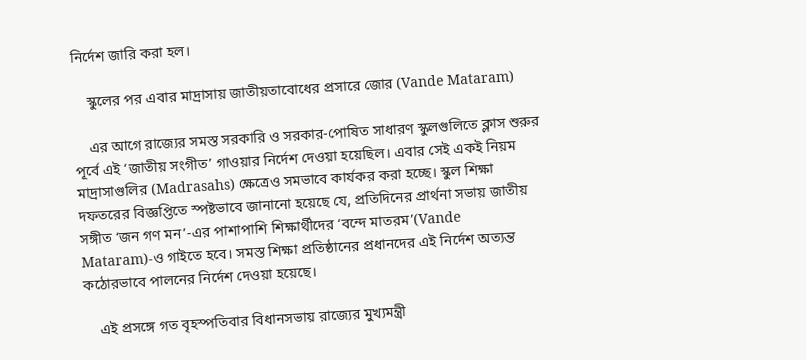নির্দেশ জারি করা হল।

    স্কুলের পর এবার মাদ্রাসায় জাতীয়তাবোধের প্রসারে জোর (Vande Mataram)

    এর আগে রাজ্যের সমস্ত সরকারি ও সরকার-পোষিত সাধারণ স্কুলগুলিতে ক্লাস শুরুর পূর্বে এই ‘জাতীয় সংগীত’ গাওয়ার নির্দেশ দেওয়া হয়েছিল। এবার সেই একই নিয়ম মাদ্রাসাগুলির (Madrasahs) ক্ষেত্রেও সমভাবে কার্যকর করা হচ্ছে। স্কুল শিক্ষা দফতরের বিজ্ঞপ্তিতে স্পষ্টভাবে জানানো হয়েছে যে, প্রতিদিনের প্রার্থনা সভায় জাতীয় সঙ্গীত ‘জন গণ মন’-এর পাশাপাশি শিক্ষার্থীদের ‘বন্দে মাতরম’(Vande Mataram)-ও গাইতে হবে। সমস্ত শিক্ষা প্রতিষ্ঠানের প্রধানদের এই নির্দেশ অত্যন্ত কঠোরভাবে পালনের নির্দেশ দেওয়া হয়েছে।

    এই প্রসঙ্গে গত বৃহস্পতিবার বিধানসভায় রাজ্যের মুখ্যমন্ত্রী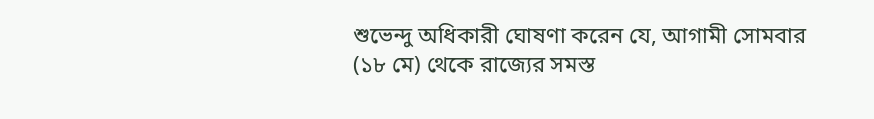শুভেন্দু অধিকারী ঘোষণা করেন যে, আগামী সোমবার (১৮ মে) থেকে রাজ্যের সমস্ত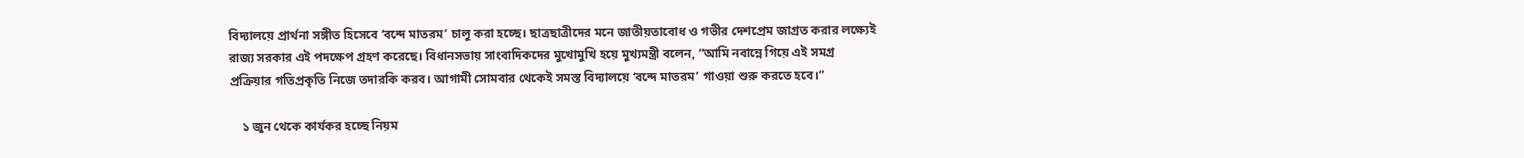বিদ্যালয়ে প্রার্থনা সঙ্গীত হিসেবে ‘বন্দে মাতরম’ চালু করা হচ্ছে। ছাত্রছাত্রীদের মনে জাতীয়তাবোধ ও গভীর দেশপ্রেম জাগ্রত করার লক্ষ্যেই রাজ্য সরকার এই পদক্ষেপ গ্রহণ করেছে। বিধানসভায় সাংবাদিকদের মুখোমুখি হয়ে মুখ্যমন্ত্রী বলেন, “আমি নবান্নে গিয়ে এই সমগ্র প্রক্রিয়ার গতিপ্রকৃতি নিজে তদারকি করব। আগামী সোমবার থেকেই সমস্ত বিদ্যালয়ে ‘বন্দে মাতরম’ গাওয়া শুরু করতে হবে।”

    ১ জুন থেকে কার্যকর হচ্ছে নিয়ম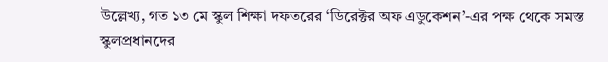উল্লেখ্য, গত ১৩ মে স্কুল শিক্ষা দফতরের ‘ডিরেক্টর অফ এডুকেশন’-এর পক্ষ থেকে সমস্ত স্কুলপ্রধানদের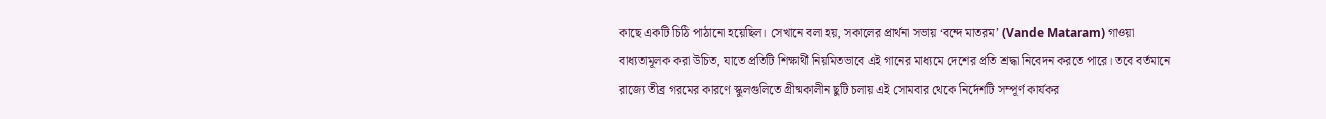কাছে একটি চিঠি পাঠানো হয়েছিল। সেখানে বলা হয়, সকালের প্রার্থনা সভায় ‘বন্দে মাতরম’ (Vande Mataram) গাওয়া বাধ্যতামূলক করা উচিত, যাতে প্রতিটি শিক্ষার্থী নিয়মিতভাবে এই গানের মাধ্যমে দেশের প্রতি শ্রদ্ধা নিবেদন করতে পারে। তবে বর্তমানে রাজ্যে তীব্র গরমের কারণে স্কুলগুলিতে গ্রীষ্মকালীন ছুটি চলায় এই সোমবার থেকে নির্দেশটি সম্পূর্ণ কার্যকর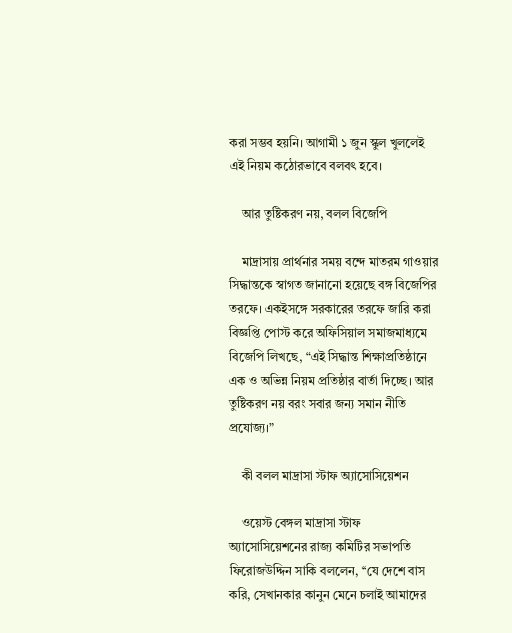করা সম্ভব হয়নি। আগামী ১ জুন স্কুল খুললেই এই নিয়ম কঠোরভাবে বলবৎ হবে।

    আর তুষ্টিকরণ নয়, বলল বিজেপি

    মাদ্রাসায় প্রার্থনার সময় বন্দে মাতরম গাওয়ার সিদ্ধান্তকে স্বাগত জানানো হয়েছে বঙ্গ বিজেপির তরফে। একইসঙ্গে সরকারের তরফে জারি করা বিজ্ঞপ্তি পোস্ট করে অফিসিয়াল সমাজমাধ্যমে বিজেপি লিখছে, “এই সিদ্ধান্ত শিক্ষাপ্রতিষ্ঠানে এক ও অভিন্ন নিয়ম প্রতিষ্ঠার বার্তা দিচ্ছে। আর তুষ্টিকরণ নয় বরং সবার জন্য সমান নীতি প্রযোজ্য।”

    কী বলল মাদ্রাসা স্টাফ অ্যাসোসিয়েশন

    ওয়েস্ট বেঙ্গল মাদ্রাসা স্টাফ অ্যাসোসিয়েশনের রাজ্য কমিটির সভাপতি ফিরোজউদ্দিন সাকি বললেন, ‘‘যে দেশে বাস করি, সেখানকার কানুন মেনে চলাই আমাদের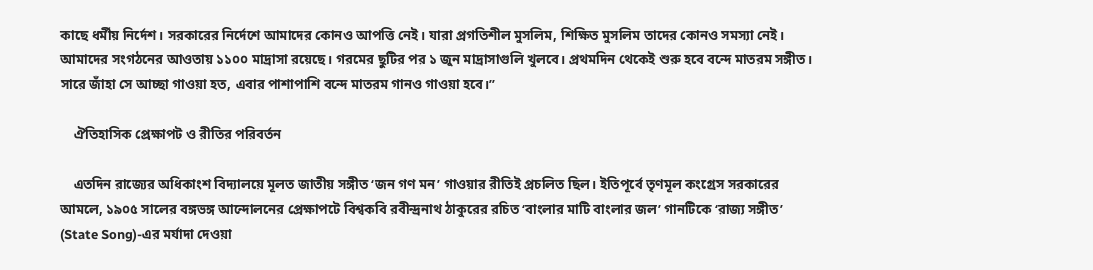কাছে ধর্মীয় নির্দেশ। সরকারের নির্দেশে আমাদের কোনও আপত্তি নেই। যারা প্রগতিশীল মুসলিম, শিক্ষিত মুসলিম তাদের কোনও সমস্যা নেই। আমাদের সংগঠনের আওতায় ১১০০ মাদ্রাসা রয়েছে। গরমের ছুটির পর ১ জুন মাদ্রাসাগুলি খুলবে। প্রথমদিন থেকেই শুরু হবে বন্দে মাতরম সঙ্গীত। সারে জাঁহা সে আচ্ছা গাওয়া হত, এবার পাশাপাশি বন্দে মাতরম গানও গাওয়া হবে।’’

    ঐতিহাসিক প্রেক্ষাপট ও রীতির পরিবর্তন

    এতদিন রাজ্যের অধিকাংশ বিদ্যালয়ে মূলত জাতীয় সঙ্গীত ‘জন গণ মন’ গাওয়ার রীতিই প্রচলিত ছিল। ইতিপূর্বে তৃণমূল কংগ্রেস সরকারের আমলে, ১৯০৫ সালের বঙ্গভঙ্গ আন্দোলনের প্রেক্ষাপটে বিশ্বকবি রবীন্দ্রনাথ ঠাকুরের রচিত ‘বাংলার মাটি বাংলার জল’ গানটিকে ‘রাজ্য সঙ্গীত’ (State Song)-এর মর্যাদা দেওয়া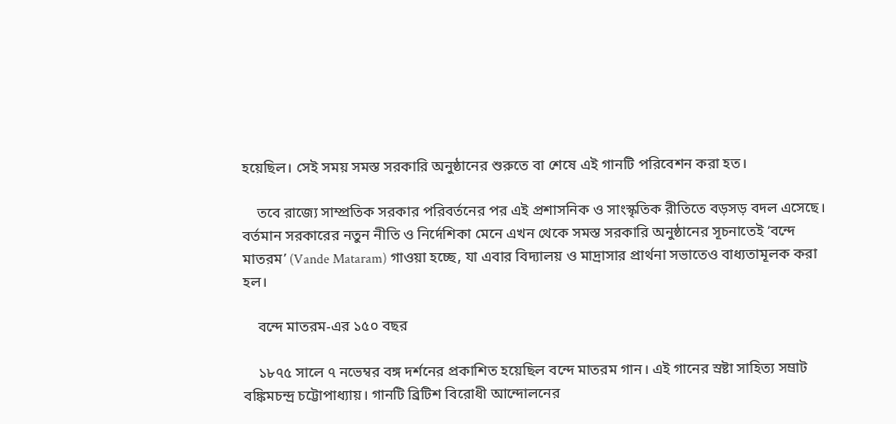হয়েছিল। সেই সময় সমস্ত সরকারি অনুষ্ঠানের শুরুতে বা শেষে এই গানটি পরিবেশন করা হত।

    তবে রাজ্যে সাম্প্রতিক সরকার পরিবর্তনের পর এই প্রশাসনিক ও সাংস্কৃতিক রীতিতে বড়সড় বদল এসেছে। বর্তমান সরকারের নতুন নীতি ও নির্দেশিকা মেনে এখন থেকে সমস্ত সরকারি অনুষ্ঠানের সূচনাতেই ‘বন্দে মাতরম’ (Vande Mataram) গাওয়া হচ্ছে, যা এবার বিদ্যালয় ও মাদ্রাসার প্রার্থনা সভাতেও বাধ্যতামূলক করা হল।

    বন্দে মাতরম-এর ১৫০ বছর

    ১৮৭৫ সালে ৭ নভেম্বর বঙ্গ দর্শনের প্রকাশিত হয়েছিল বন্দে মাতরম গান। এই গানের স্রষ্টা সাহিত্য সম্রাট বঙ্কিমচন্দ্র চট্টোপাধ্যায়। গানটি ব্রিটিশ বিরোধী আন্দোলনের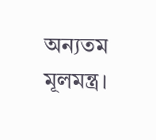অন্যতম মূলমন্ত্র।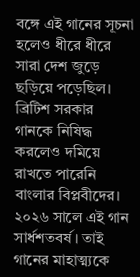বঙ্গে এই গানের সূচনা হলেও ধীরে ধীরে সারা দেশ জুড়ে ছড়িয়ে পড়েছিল। ব্রিটিশ সরকার গানকে নিষিদ্ধ করলেও দমিয়ে রাখতে পারেনি বাংলার বিপ্লবীদের। ২০২৬ সালে এই গান সার্ধশতবর্ষ। তাই গানের মাহাত্ম্যকে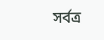সর্বত্র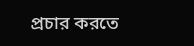প্রচার করতে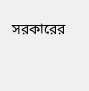সরকারের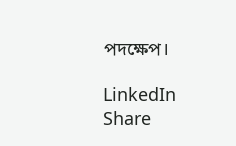পদক্ষেপ।

LinkedIn
Share